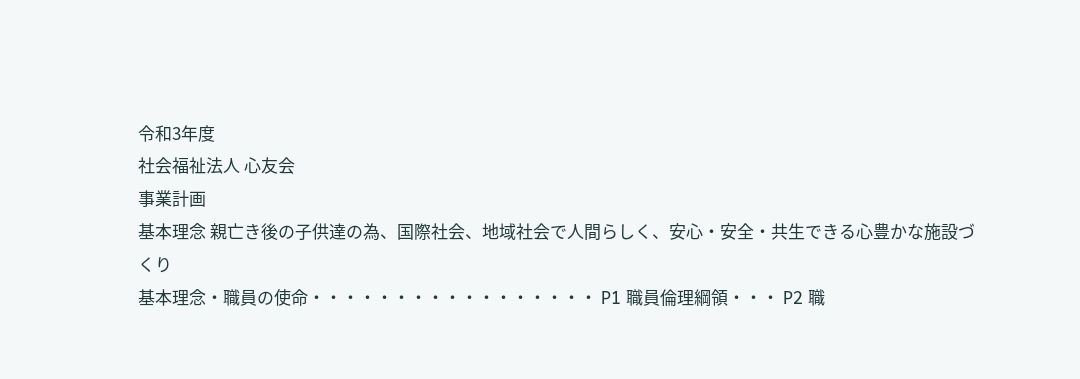令和3年度
社会福祉法人 心友会
事業計画
基本理念 親亡き後の子供達の為、国際社会、地域社会で人間らしく、安心・安全・共生できる心豊かな施設づくり
基本理念・職員の使命・・・・・・・・・・・・・・・・・ P1 職員倫理綱領・・・ P2 職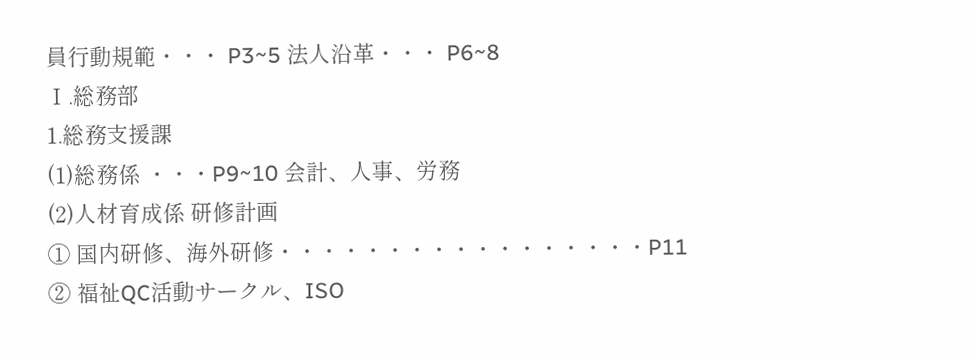員行動規範・・・ P3~5 法人沿革・・・ P6~8
Ⅰ.総務部
1.総務支援課
(1)総務係 ・・・P9~10 会計、人事、労務
(2)人材育成係 研修計画
① 国内研修、海外研修・・・・・・・・・・・・・・・・・P11
② 福祉QC活動サークル、ISO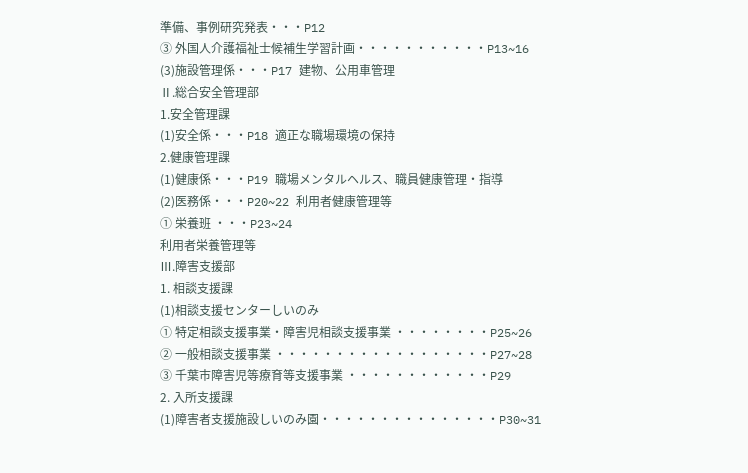準備、事例研究発表・・・P12
③ 外国人介護福祉士候補生学習計画・・・・・・・・・・・P13~16
(3)施設管理係・・・P17 建物、公用車管理
Ⅱ.総合安全管理部
1.安全管理課
(1)安全係・・・P18 適正な職場環境の保持
2.健康管理課
(1)健康係・・・P19 職場メンタルヘルス、職員健康管理・指導
(2)医務係・・・P20~22 利用者健康管理等
① 栄養班 ・・・P23~24
利用者栄養管理等
Ⅲ.障害支援部
1. 相談支援課
(1)相談支援センターしいのみ
① 特定相談支援事業・障害児相談支援事業 ・・・・・・・・P25~26
② 一般相談支援事業 ・・・・・・・・・・・・・・・・・・P27~28
③ 千葉市障害児等療育等支援事業 ・・・・・・・・・・・・P29
2. 入所支援課
(1)障害者支援施設しいのみ園・・・・・・・・・・・・・・・P30~31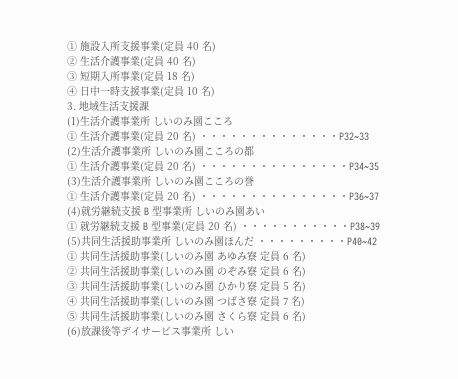① 施設入所支援事業(定員 40 名)
② 生活介護事業(定員 40 名)
③ 短期入所事業(定員 18 名)
④ 日中一時支援事業(定員 10 名)
3. 地域生活支援課
(1)生活介護事業所 しいのみ園こころ
① 生活介護事業(定員 20 名) ・・・・・・・・・・・・・・P32~33 (2)生活介護事業所 しいのみ園こころの都
① 生活介護事業(定員 20 名) ・・・・・・・・・・・・・・・P34~35 (3)生活介護事業所 しいのみ園こころの誉
① 生活介護事業(定員 20 名) ・・・・・・・・・・・・・・・P36~37
(4)就労継続支援 B 型事業所 しいのみ園あい
① 就労継続支援 B 型事業(定員 20 名) ・・・・・・・・・・・P38~39
(5)共同生活援助事業所 しいのみ園ほんだ ・・・・・・・・・P40~42 ① 共同生活援助事業(しいのみ園 あゆみ寮 定員 6 名)
② 共同生活援助事業(しいのみ園 のぞみ寮 定員 6 名)
③ 共同生活援助事業(しいのみ園 ひかり寮 定員 5 名)
④ 共同生活援助事業(しいのみ園 つばさ寮 定員 7 名)
⑤ 共同生活援助事業(しいのみ園 さくら寮 定員 6 名)
(6)放課後等デイサービス事業所 しい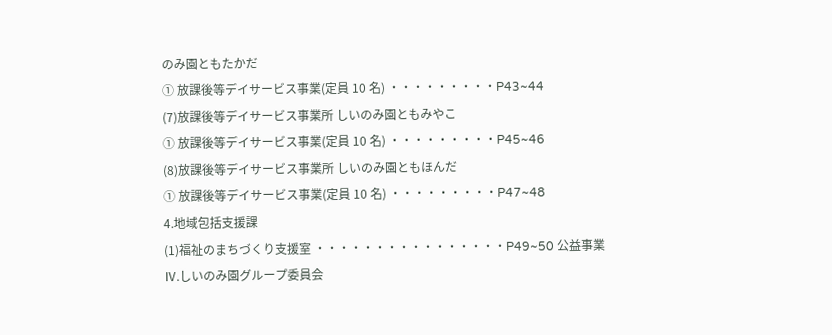のみ園ともたかだ
① 放課後等デイサービス事業(定員 10 名) ・・・・・・・・・P43~44
(7)放課後等デイサービス事業所 しいのみ園ともみやこ
① 放課後等デイサービス事業(定員 10 名) ・・・・・・・・・P45~46
(8)放課後等デイサービス事業所 しいのみ園ともほんだ
① 放課後等デイサービス事業(定員 10 名) ・・・・・・・・・P47~48
4.地域包括支援課
(1)福祉のまちづくり支援室 ・・・・・・・・・・・・・・・・P49~50 公益事業
Ⅳ.しいのみ園グループ委員会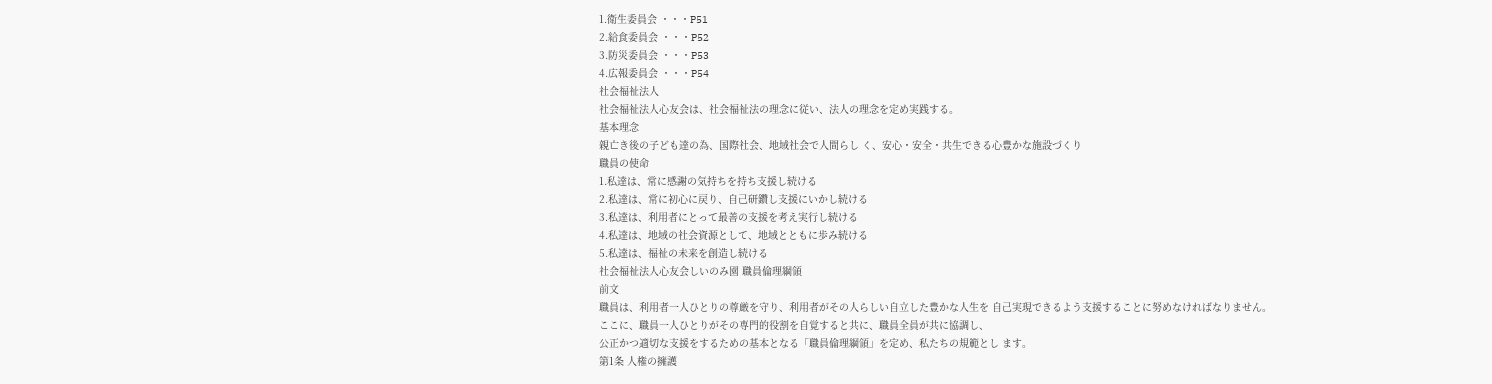1.衛生委員会 ・・・P51
2.給食委員会 ・・・P52
3.防災委員会 ・・・P53
4.広報委員会 ・・・P54
社会福祉法人
社会福祉法人心友会は、社会福祉法の理念に従い、法人の理念を定め実践する。
基本理念
親亡き後の子ども達の為、国際社会、地域社会で人間らし く、安心・安全・共生できる心豊かな施設づくり
職員の使命
1.私達は、常に感謝の気持ちを持ち支援し続ける
2.私達は、常に初心に戻り、自己研鑽し支援にいかし続ける
3.私達は、利用者にとって最善の支援を考え実行し続ける
4.私達は、地域の社会資源として、地域とともに歩み続ける
5.私達は、福祉の未来を創造し続ける
社会福祉法人心友会しいのみ園 職員倫理綱領
前文
職員は、利用者一人ひとりの尊厳を守り、利用者がその人らしい自立した豊かな人生を 自己実現できるよう支援することに努めなければなりません。
ここに、職員一人ひとりがその専門的役割を自覚すると共に、職員全員が共に協調し、
公正かつ適切な支援をするための基本となる「職員倫理綱領」を定め、私たちの規範とし ます。
第1条 人権の擁護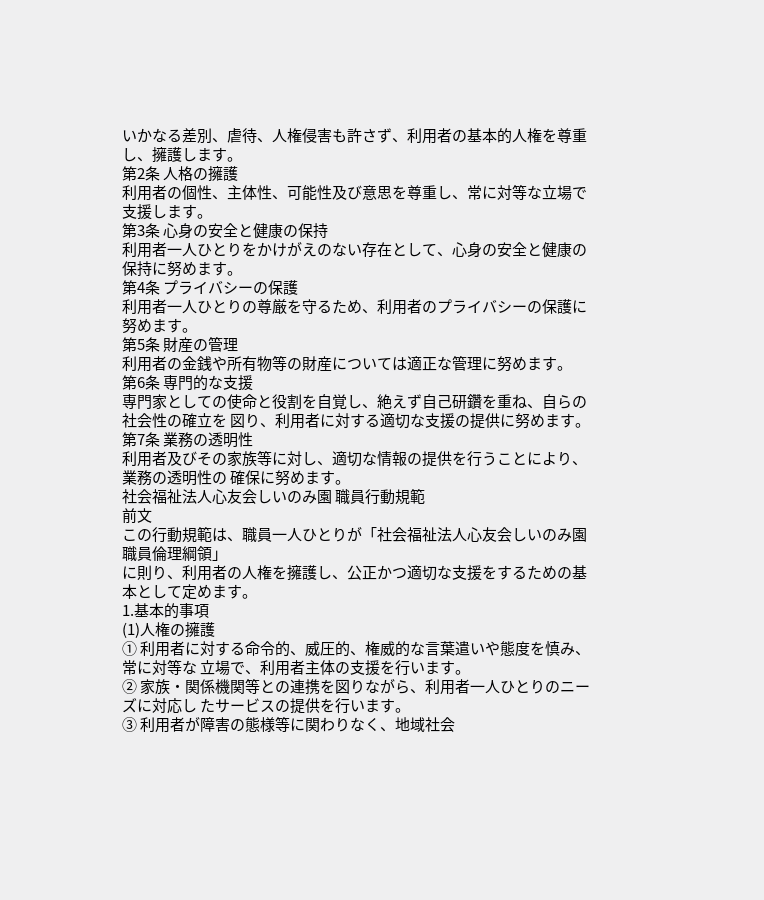いかなる差別、虐待、人権侵害も許さず、利用者の基本的人権を尊重し、擁護します。
第2条 人格の擁護
利用者の個性、主体性、可能性及び意思を尊重し、常に対等な立場で支援します。
第3条 心身の安全と健康の保持
利用者一人ひとりをかけがえのない存在として、心身の安全と健康の保持に努めます。
第4条 プライバシーの保護
利用者一人ひとりの尊厳を守るため、利用者のプライバシーの保護に努めます。
第5条 財産の管理
利用者の金銭や所有物等の財産については適正な管理に努めます。
第6条 専門的な支援
専門家としての使命と役割を自覚し、絶えず自己研鑽を重ね、自らの社会性の確立を 図り、利用者に対する適切な支援の提供に努めます。
第7条 業務の透明性
利用者及びその家族等に対し、適切な情報の提供を行うことにより、業務の透明性の 確保に努めます。
社会福祉法人心友会しいのみ園 職員行動規範
前文
この行動規範は、職員一人ひとりが「社会福祉法人心友会しいのみ園 職員倫理綱領」
に則り、利用者の人権を擁護し、公正かつ適切な支援をするための基本として定めます。
1.基本的事項
(1)人権の擁護
① 利用者に対する命令的、威圧的、権威的な言葉遣いや態度を慎み、常に対等な 立場で、利用者主体の支援を行います。
② 家族・関係機関等との連携を図りながら、利用者一人ひとりのニーズに対応し たサービスの提供を行います。
③ 利用者が障害の態様等に関わりなく、地域社会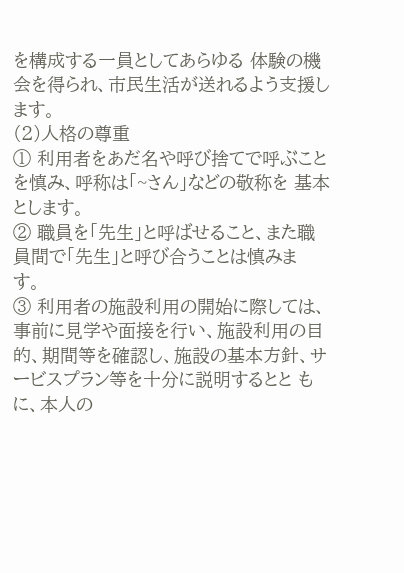を構成する一員としてあらゆる 体験の機会を得られ、市民生活が送れるよう支援します。
(2)人格の尊重
① 利用者をあだ名や呼び捨てで呼ぶことを慎み、呼称は「~さん」などの敬称を 基本とします。
② 職員を「先生」と呼ばせること、また職員間で「先生」と呼び合うことは慎みま す。
③ 利用者の施設利用の開始に際しては、事前に見学や面接を行い、施設利用の目 的、期間等を確認し、施設の基本方針、サービスプラン等を十分に説明するとと もに、本人の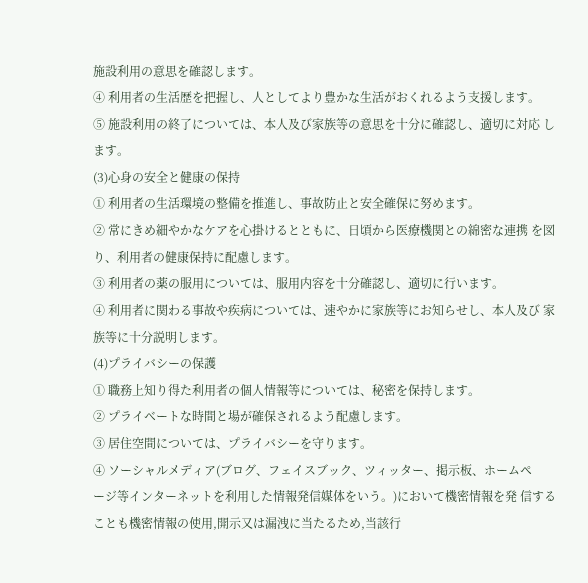施設利用の意思を確認します。
④ 利用者の生活歴を把握し、人としてより豊かな生活がおくれるよう支援します。
⑤ 施設利用の終了については、本人及び家族等の意思を十分に確認し、適切に対応 します。
(3)心身の安全と健康の保持
① 利用者の生活環境の整備を推進し、事故防止と安全確保に努めます。
② 常にきめ細やかなケアを心掛けるとともに、日頃から医療機関との綿密な連携 を図り、利用者の健康保持に配慮します。
③ 利用者の薬の服用については、服用内容を十分確認し、適切に行います。
④ 利用者に関わる事故や疾病については、速やかに家族等にお知らせし、本人及び 家族等に十分説明します。
(4)プライバシーの保護
① 職務上知り得た利用者の個人情報等については、秘密を保持します。
② プライベートな時間と場が確保されるよう配慮します。
③ 居住空間については、プライバシーを守ります。
④ ソーシャルメディア(ブログ、フェイスブック、ツィッター、掲示板、ホームペ
ージ等インターネットを利用した情報発信媒体をいう。)において機密情報を発 信することも機密情報の使用,開示又は漏洩に当たるため,当該行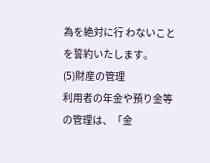為を絶対に行 わないことを誓約いたします。
(5)財産の管理
利用者の年金や預り金等の管理は、「金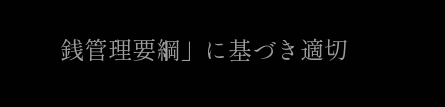銭管理要綱」に基づき適切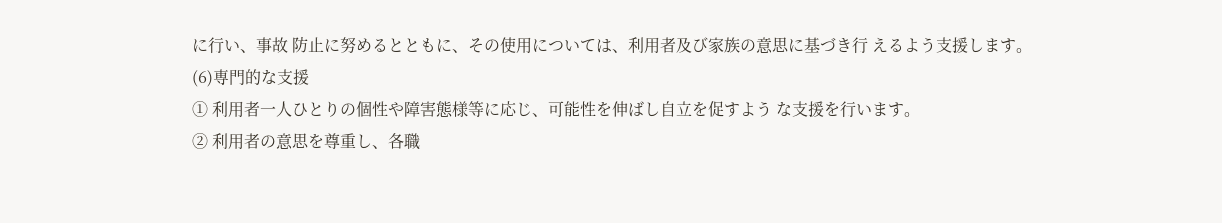に行い、事故 防止に努めるとともに、その使用については、利用者及び家族の意思に基づき行 えるよう支援します。
(6)専門的な支援
① 利用者一人ひとりの個性や障害態様等に応じ、可能性を伸ばし自立を促すよう な支援を行います。
② 利用者の意思を尊重し、各職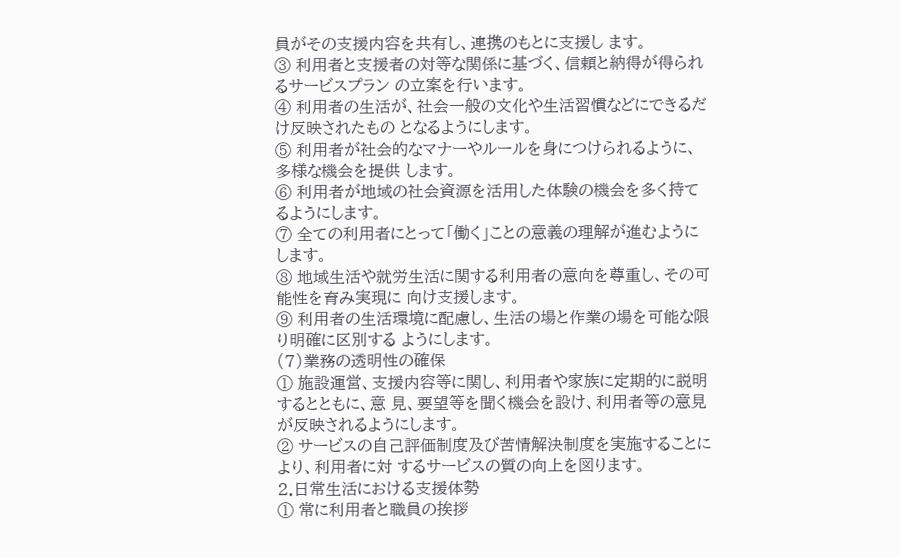員がその支援内容を共有し、連携のもとに支援し ます。
③ 利用者と支援者の対等な関係に基づく、信頼と納得が得られるサービスプラン の立案を行います。
④ 利用者の生活が、社会一般の文化や生活習慣などにできるだけ反映されたもの となるようにします。
⑤ 利用者が社会的なマナーやルールを身につけられるように、多様な機会を提供 します。
⑥ 利用者が地域の社会資源を活用した体験の機会を多く持てるようにします。
⑦ 全ての利用者にとって「働く」ことの意義の理解が進むようにします。
⑧ 地域生活や就労生活に関する利用者の意向を尊重し、その可能性を育み実現に 向け支援します。
⑨ 利用者の生活環境に配慮し、生活の場と作業の場を可能な限り明確に区別する ようにします。
(7)業務の透明性の確保
① 施設運営、支援内容等に関し、利用者や家族に定期的に説明するとともに、意 見、要望等を聞く機会を設け、利用者等の意見が反映されるようにします。
② サービスの自己評価制度及び苦情解決制度を実施することにより、利用者に対 するサービスの質の向上を図ります。
2.日常生活における支援体勢
① 常に利用者と職員の挨拶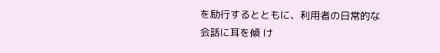を励行するとともに、利用者の日常的な会話に耳を傾 け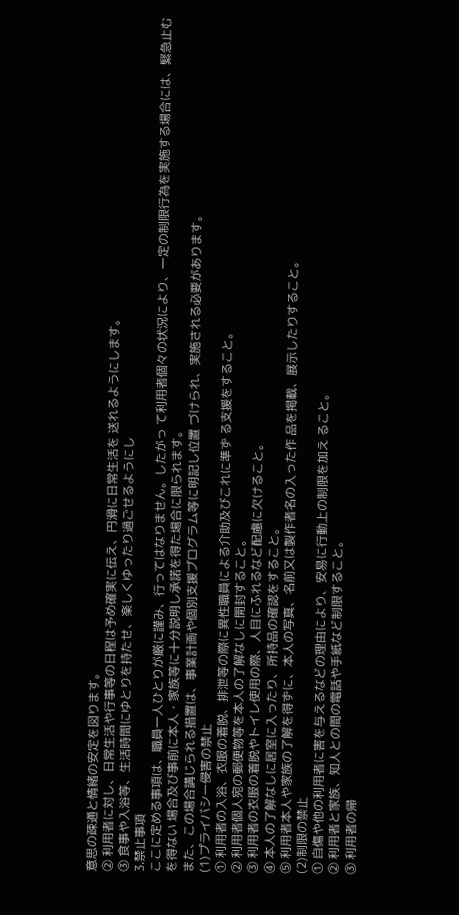意思の疎通と情緒の安定を図ります。
② 利用者に対し、日常生活や行事等の日程は予め確実に伝え、円滑に日常生活を 送れるようにします。
③ 食事や入浴等、生活時間にゆとりを持たせ、楽しくゆったり過ごせるようにし
3.禁止事項
ここに定める事項は、職員一人ひとりが厳に謹み、行ってはなりません。したがっ て利用者個々の状況により、一定の制限行為を実施する場合には、緊急止むを得ない 場合及び事前に本人・家族等に十分説明し承諾を得た場合に限られます。
また、この場合講じられる措置は、事業計画や個別支援プログラム等に明記し位置 づけられ、実施される必要があります。
(1)プライバシー侵害の禁止
① 利用者の入浴、衣服の着脱、排泄等の際に異性職員による介助及びこれに準ず る支援をすること。
② 利用者個人宛の郵便物等を本人の了解なしに開封すること。
③ 利用者の衣服の着脱やトイレ使用の際、人目にふれるなど配慮に欠けること。
④ 本人の了解なしに居室に入ったり、所持品の確認をすること。
⑤ 利用者本人や家族の了解を得ずに、本人の写真、名前又は製作者名の入った作 品を掲載、展示したりすること。
(2)制限の禁止
① 自傷や他の利用者に害を与えるなどの理由により、安易に行動上の制限を加え ること。
② 利用者と家族、知人との間の電話や手紙など制限すること。
③ 利用者の帰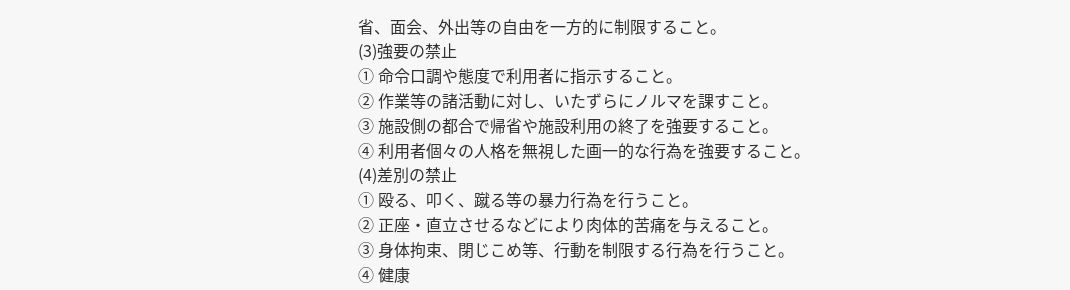省、面会、外出等の自由を一方的に制限すること。
(3)強要の禁止
① 命令口調や態度で利用者に指示すること。
② 作業等の諸活動に対し、いたずらにノルマを課すこと。
③ 施設側の都合で帰省や施設利用の終了を強要すること。
④ 利用者個々の人格を無視した画一的な行為を強要すること。
(4)差別の禁止
① 殴る、叩く、蹴る等の暴力行為を行うこと。
② 正座・直立させるなどにより肉体的苦痛を与えること。
③ 身体拘束、閉じこめ等、行動を制限する行為を行うこと。
④ 健康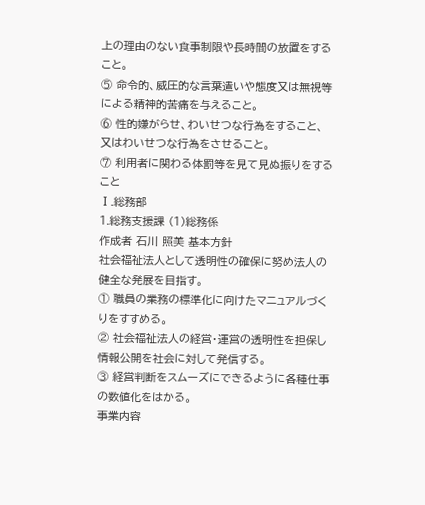上の理由のない食事制限や長時間の放置をすること。
⑤ 命令的、威圧的な言葉遣いや態度又は無視等による精神的苦痛を与えること。
⑥ 性的嫌がらせ、わいせつな行為をすること、又はわいせつな行為をさせること。
⑦ 利用者に関わる体罰等を見て見ぬ振りをすること
Ⅰ.総務部
1.総務支援課 (1)総務係
作成者 石川 照美 基本方針
社会福祉法人として透明性の確保に努め法人の健全な発展を目指す。
① 職員の業務の標準化に向けたマニュアルづくりをすすめる。
② 社会福祉法人の経営・運営の透明性を担保し情報公開を社会に対して発信する。
③ 経営判断をスムーズにできるように各種仕事の数値化をはかる。
事業内容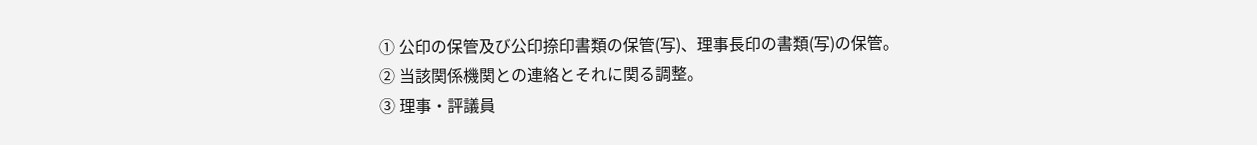① 公印の保管及び公印捺印書類の保管(写)、理事長印の書類(写)の保管。
② 当該関係機関との連絡とそれに関る調整。
③ 理事・評議員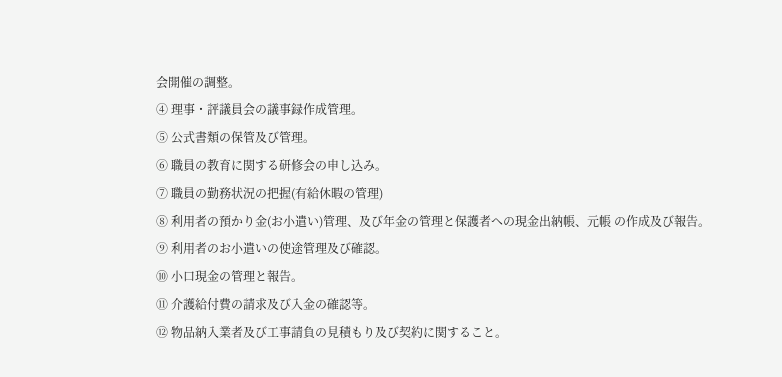会開催の調整。
④ 理事・評議員会の議事録作成管理。
⑤ 公式書類の保管及び管理。
⑥ 職員の教育に関する研修会の申し込み。
⑦ 職員の勤務状況の把握(有給休暇の管理)
⑧ 利用者の預かり金(お小遣い)管理、及び年金の管理と保護者への現金出納帳、元帳 の作成及び報告。
⑨ 利用者のお小遣いの使途管理及び確認。
⑩ 小口現金の管理と報告。
⑪ 介護給付費の請求及び入金の確認等。
⑫ 物品納入業者及び工事請負の見積もり及び契約に関すること。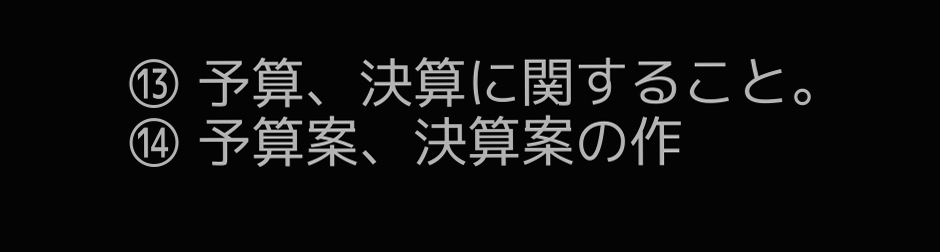⑬ 予算、決算に関すること。
⑭ 予算案、決算案の作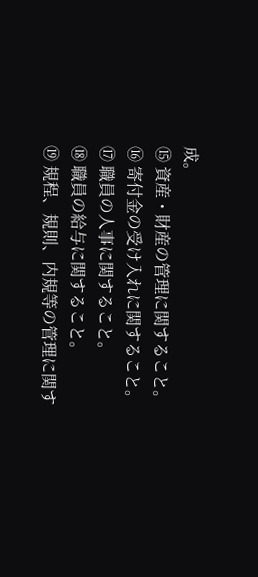成。
⑮ 資産・財産の管理に関すること。
⑯ 寄付金の受け入れに関すること。
⑰ 職員の人事に関すること。
⑱ 職員の給与に関すること。
⑲ 規程、規則、内規等の管理に関す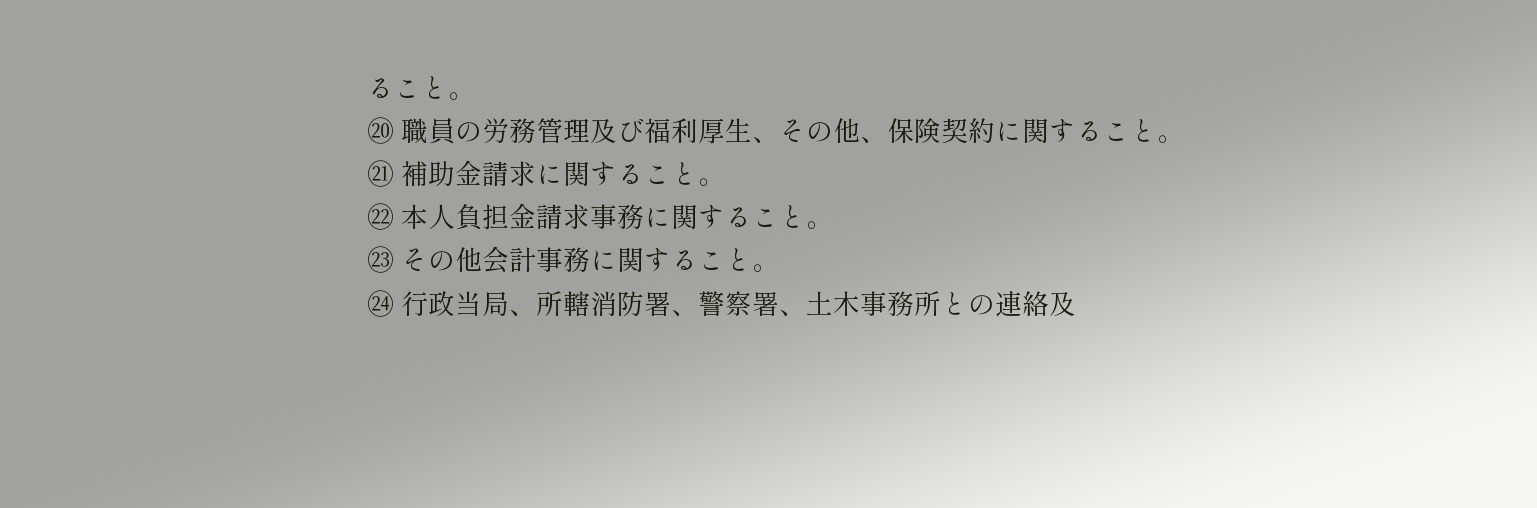ること。
⑳ 職員の労務管理及び福利厚生、その他、保険契約に関すること。
㉑ 補助金請求に関すること。
㉒ 本人負担金請求事務に関すること。
㉓ その他会計事務に関すること。
㉔ 行政当局、所轄消防署、警察署、土木事務所との連絡及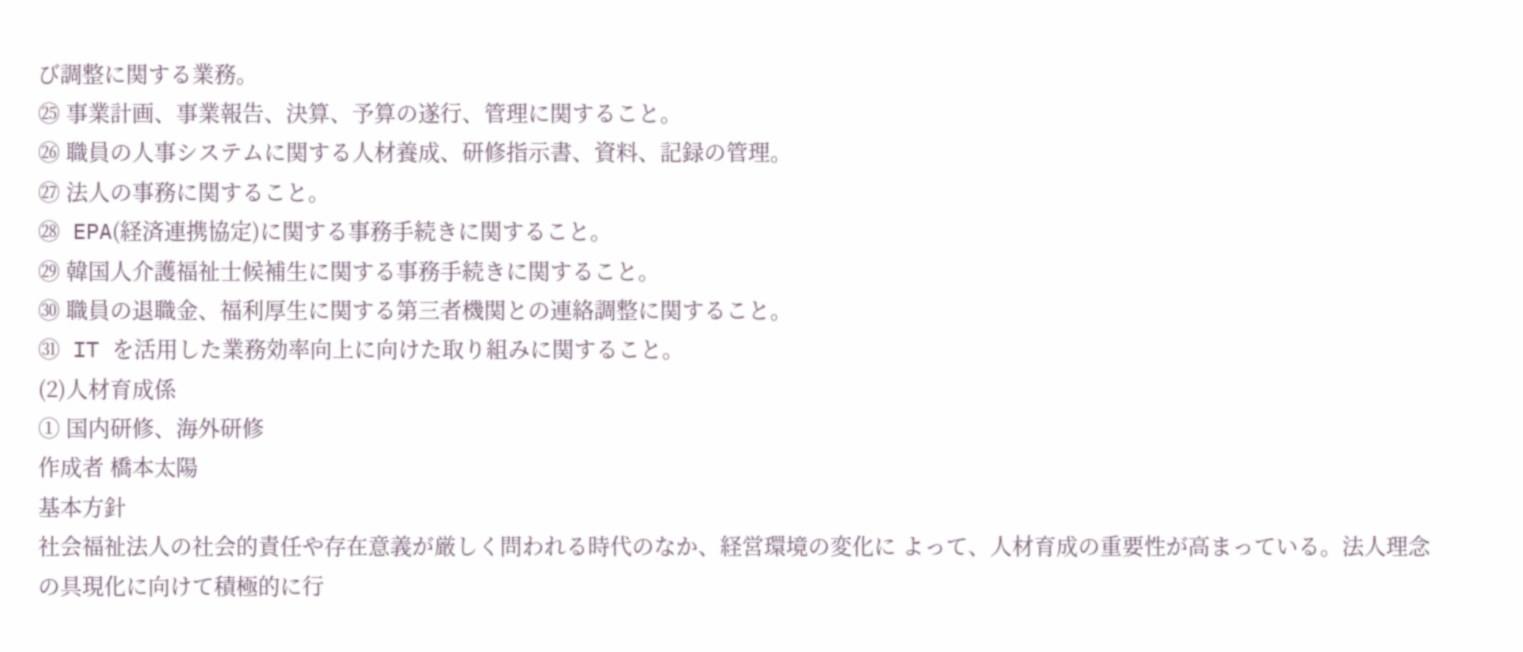び調整に関する業務。
㉕ 事業計画、事業報告、決算、予算の遂行、管理に関すること。
㉖ 職員の人事システムに関する人材養成、研修指示書、資料、記録の管理。
㉗ 法人の事務に関すること。
㉘ EPA(経済連携協定)に関する事務手続きに関すること。
㉙ 韓国人介護福祉士候補生に関する事務手続きに関すること。
㉚ 職員の退職金、福利厚生に関する第三者機関との連絡調整に関すること。
㉛ IT を活用した業務効率向上に向けた取り組みに関すること。
(2)人材育成係
① 国内研修、海外研修
作成者 橋本太陽
基本方針
社会福祉法人の社会的責任や存在意義が厳しく問われる時代のなか、経営環境の変化に よって、人材育成の重要性が高まっている。法人理念の具現化に向けて積極的に行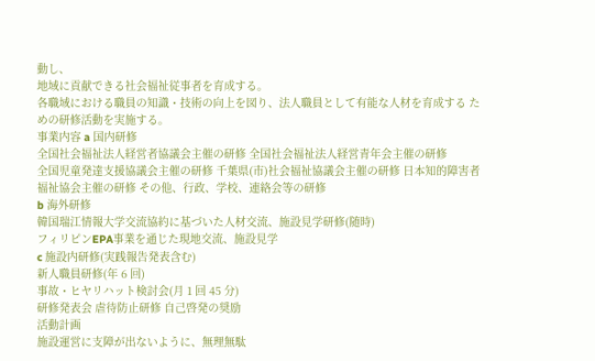動し、
地域に貢献できる社会福祉従事者を育成する。
各職域における職員の知識・技術の向上を図り、法人職員として有能な人材を育成する ための研修活動を実施する。
事業内容 a 国内研修
全国社会福祉法人経営者協議会主催の研修 全国社会福祉法人経営青年会主催の研修
全国児童発達支援協議会主催の研修 千葉県(市)社会福祉協議会主催の研修 日本知的障害者福祉協会主催の研修 その他、行政、学校、連絡会等の研修
b 海外研修
韓国瑞江情報大学交流協約に基づいた人材交流、施設見学研修(随時)
フィリピンEPA事業を通じた現地交流、施設見学
c 施設内研修(実践報告発表含む)
新人職員研修(年 6 回)
事故・ヒヤリハット検討会(月 1 回 45 分)
研修発表会 虐待防止研修 自己啓発の奨励
活動計画
施設運営に支障が出ないように、無理無駄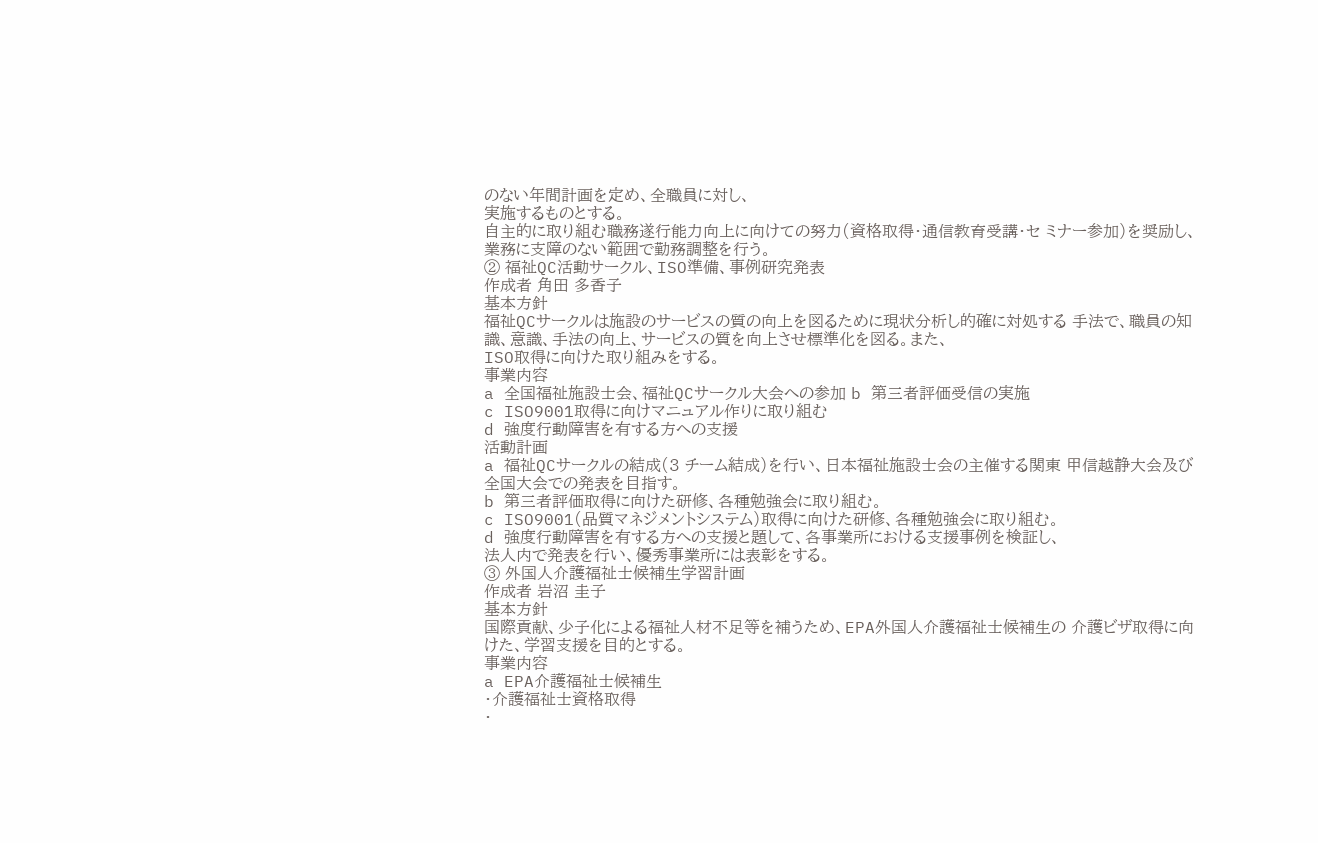のない年間計画を定め、全職員に対し、
実施するものとする。
自主的に取り組む職務遂行能力向上に向けての努力(資格取得・通信教育受講・セ ミナー参加)を奨励し、業務に支障のない範囲で勤務調整を行う。
② 福祉QC活動サークル、ISO準備、事例研究発表
作成者 角田 多香子
基本方針
福祉QCサークルは施設のサービスの質の向上を図るために現状分析し的確に対処する 手法で、職員の知識、意識、手法の向上、サービスの質を向上させ標準化を図る。また、
ISO取得に向けた取り組みをする。
事業内容
a 全国福祉施設士会、福祉QCサークル大会への参加 b 第三者評価受信の実施
c ISO9001取得に向けマニュアル作りに取り組む
d 強度行動障害を有する方への支援
活動計画
a 福祉QCサークルの結成(3 チーム結成)を行い、日本福祉施設士会の主催する関東 甲信越静大会及び全国大会での発表を目指す。
b 第三者評価取得に向けた研修、各種勉強会に取り組む。
c ISO9001(品質マネジメントシステム)取得に向けた研修、各種勉強会に取り組む。
d 強度行動障害を有する方への支援と題して、各事業所における支援事例を検証し、
法人内で発表を行い、優秀事業所には表彰をする。
③ 外国人介護福祉士候補生学習計画
作成者 岩沼 圭子
基本方針
国際貢献、少子化による福祉人材不足等を補うため、EPA外国人介護福祉士候補生の 介護ビザ取得に向けた、学習支援を目的とする。
事業内容
a EPA介護福祉士候補生
・介護福祉士資格取得
・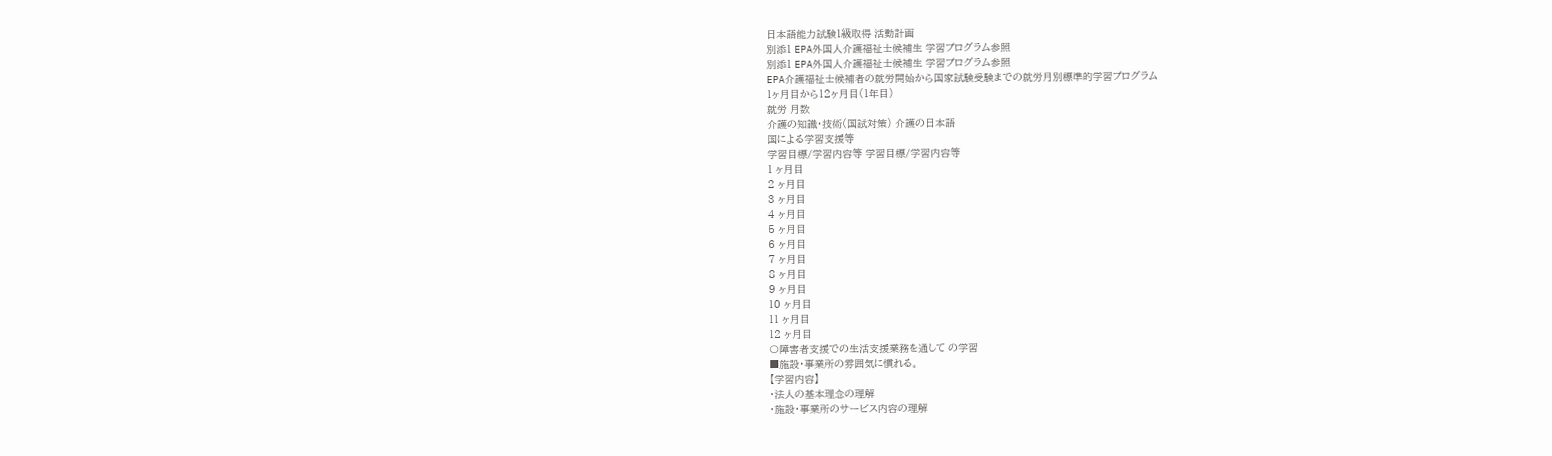日本語能力試験1級取得 活動計画
別添1 EPA外国人介護福祉士候補生 学習プログラム参照
別添1 EPA外国人介護福祉士候補生 学習プログラム参照
EPA介護福祉士候補者の就労開始から国家試験受験までの就労月別標準的学習プログラム
1ヶ月目から12ヶ月目(1年目)
就労 月数
介護の知識・技術(国試対策) 介護の日本語
国による学習支援等
学習目標/学習内容等 学習目標/学習内容等
1 ヶ月目
2 ヶ月目
3 ヶ月目
4 ヶ月目
5 ヶ月目
6 ヶ月目
7 ヶ月目
8 ヶ月目
9 ヶ月目
10 ヶ月目
11 ヶ月目
12 ヶ月目
〇障害者支援での生活支援業務を通して の学習
■施設・事業所の雰囲気に慣れる。
【学習内容】
・法人の基本理念の理解
・施設・事業所のサービス内容の理解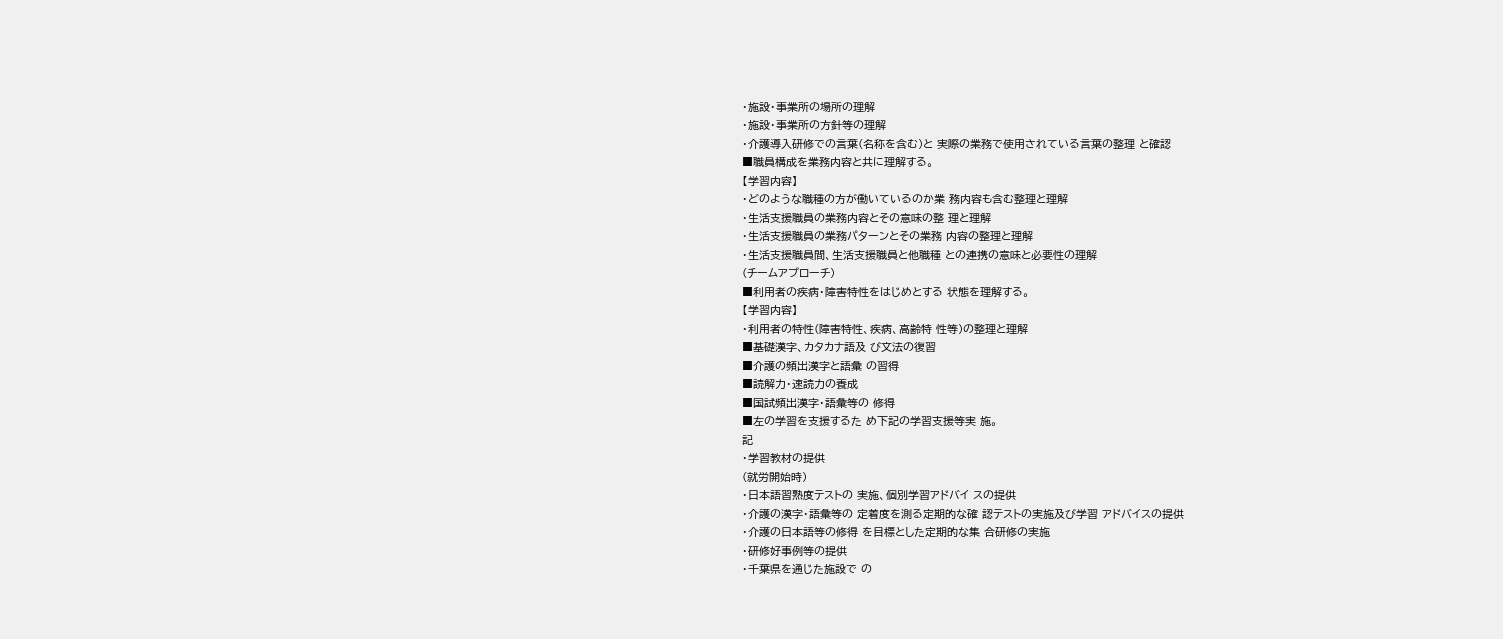・施設・事業所の場所の理解
・施設・事業所の方針等の理解
・介護導入研修での言葉(名称を含む)と 実際の業務で使用されている言葉の整理 と確認
■職員構成を業務内容と共に理解する。
【学習内容】
・どのような職種の方が働いているのか業 務内容も含む整理と理解
・生活支援職員の業務内容とその意味の整 理と理解
・生活支援職員の業務パターンとその業務 内容の整理と理解
・生活支援職員間、生活支援職員と他職種 との連携の意味と必要性の理解
(チームアプローチ)
■利用者の疾病・障害特性をはじめとする 状態を理解する。
【学習内容】
・利用者の特性(障害特性、疾病、高齢特 性等)の整理と理解
■基礎漢字、カタカナ語及 び文法の復習
■介護の頻出漢字と語彙 の習得
■読解力・速読力の養成
■国試頻出漢字・語彙等の 修得
■左の学習を支援するた め下記の学習支援等実 施。
記
・学習教材の提供
(就労開始時)
・日本語習熟度テストの 実施、個別学習アドバイ スの提供
・介護の漢字・語彙等の 定着度を測る定期的な確 認テストの実施及び学習 アドバイスの提供
・介護の日本語等の修得 を目標とした定期的な集 合研修の実施
・研修好事例等の提供
・千葉県を通じた施設で の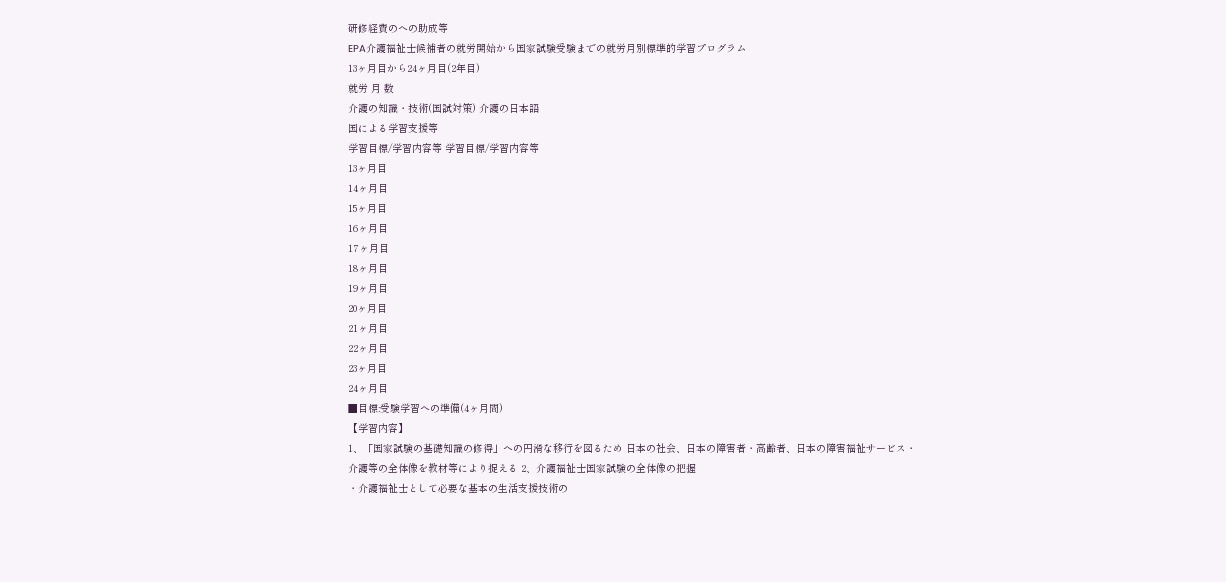研修経費のへの助成等
EPA介護福祉士候補者の就労開始から国家試験受験までの就労月別標準的学習プログラム
13ヶ月目から24ヶ月目(2年目)
就労 月 数
介護の知識・技術(国試対策) 介護の日本語
国による学習支援等
学習目標/学習内容等 学習目標/学習内容等
13ヶ月目
14ヶ月目
15ヶ月目
16ヶ月目
17ヶ月目
18ヶ月目
19ヶ月目
20ヶ月目
21ヶ月目
22ヶ月目
23ヶ月目
24ヶ月目
■目標:受験学習への準備(4ヶ月間)
【学習内容】
1、「国家試験の基礎知識の修得」への円滑な移行を図るため 日本の社会、日本の障害者・高齢者、日本の障害福祉サービス・
介護等の全体像を教材等により捉える 2、介護福祉士国家試験の全体像の把握
・介護福祉士として必要な基本の生活支援技術の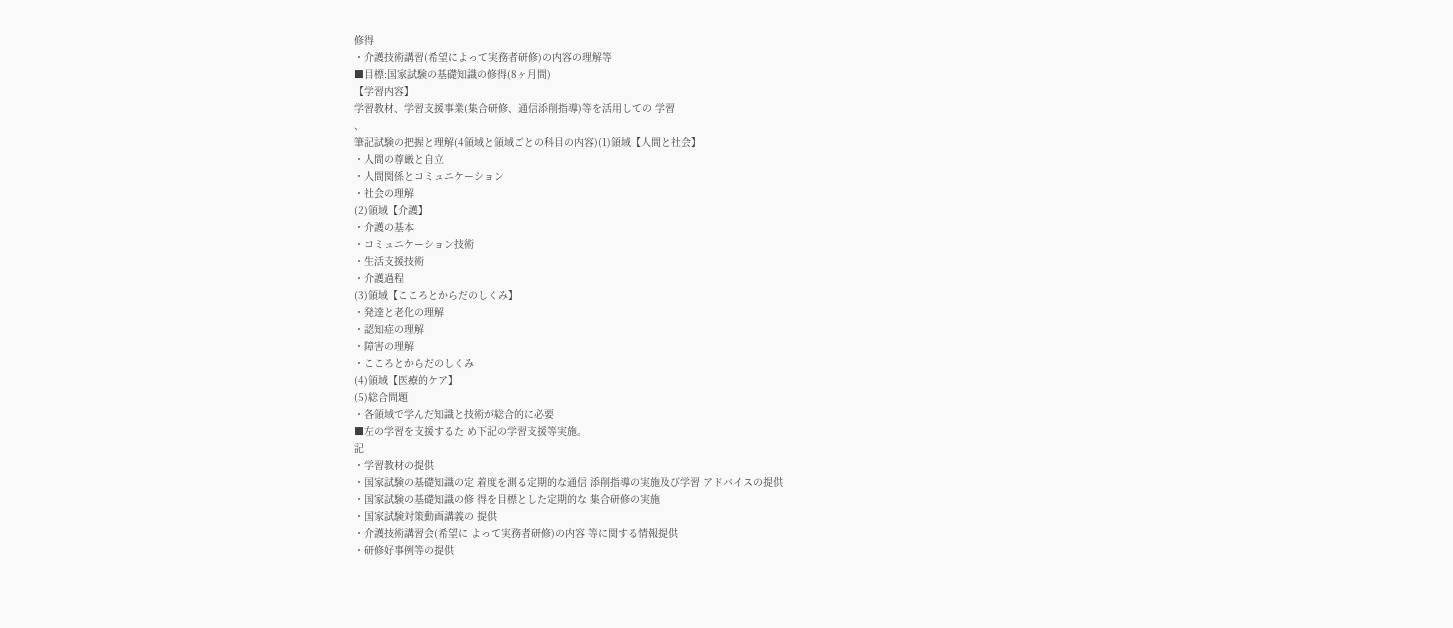修得
・介護技術講習(希望によって実務者研修)の内容の理解等
■目標:国家試験の基礎知識の修得(8ヶ月間)
【学習内容】
学習教材、学習支援事業(集合研修、通信添削指導)等を活用しての 学習
、
筆記試験の把握と理解(4領域と領域ごとの科目の内容)(1)領域【人間と社会】
・人間の尊厳と自立
・人間関係とコミュニケーション
・社会の理解
(2)領域【介護】
・介護の基本
・コミュニケーション技術
・生活支援技術
・介護過程
(3)領域【こころとからだのしくみ】
・発達と老化の理解
・認知症の理解
・障害の理解
・こころとからだのしくみ
(4)領域【医療的ケア】
(5)総合問題
・各領域で学んだ知識と技術が総合的に必要
■左の学習を支援するた め下記の学習支援等実施。
記
・学習教材の提供
・国家試験の基礎知識の定 着度を測る定期的な通信 添削指導の実施及び学習 アドバイスの提供
・国家試験の基礎知識の修 得を目標とした定期的な 集合研修の実施
・国家試験対策動画講義の 提供
・介護技術講習会(希望に よって実務者研修)の内容 等に関する情報提供
・研修好事例等の提供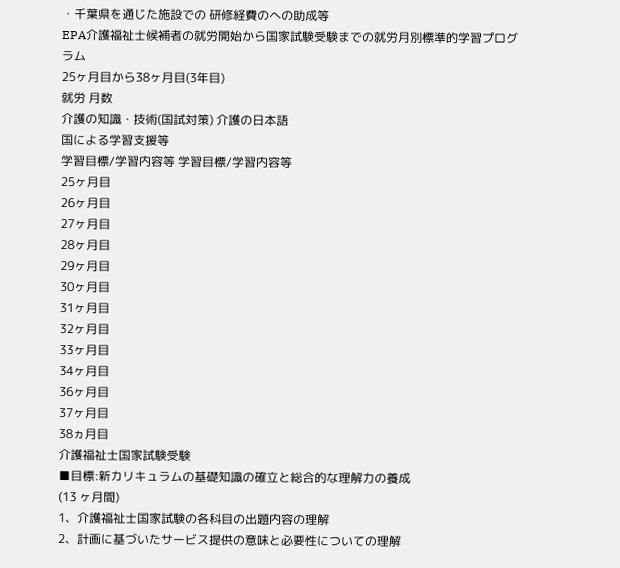・千葉県を通じた施設での 研修経費のへの助成等
EPA介護福祉士候補者の就労開始から国家試験受験までの就労月別標準的学習プログラム
25ヶ月目から38ヶ月目(3年目)
就労 月数
介護の知識・技術(国試対策) 介護の日本語
国による学習支援等
学習目標/学習内容等 学習目標/学習内容等
25ヶ月目
26ヶ月目
27ヶ月目
28ヶ月目
29ヶ月目
30ヶ月目
31ヶ月目
32ヶ月目
33ヶ月目
34ヶ月目
36ヶ月目
37ヶ月目
38ヵ月目
介護福祉士国家試験受験
■目標:新カリキュラムの基礎知識の確立と総合的な理解力の養成
(13 ヶ月間)
1、介護福祉士国家試験の各科目の出題内容の理解
2、計画に基づいたサービス提供の意味と必要性についての理解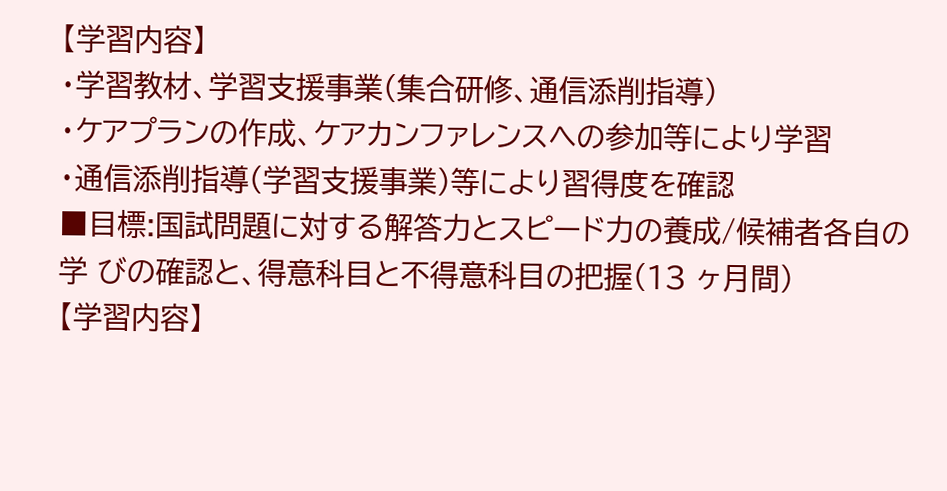【学習内容】
・学習教材、学習支援事業(集合研修、通信添削指導)
・ケアプランの作成、ケアカンファレンスへの参加等により学習
・通信添削指導(学習支援事業)等により習得度を確認
■目標:国試問題に対する解答力とスピード力の養成/候補者各自の学 びの確認と、得意科目と不得意科目の把握(13 ヶ月間)
【学習内容】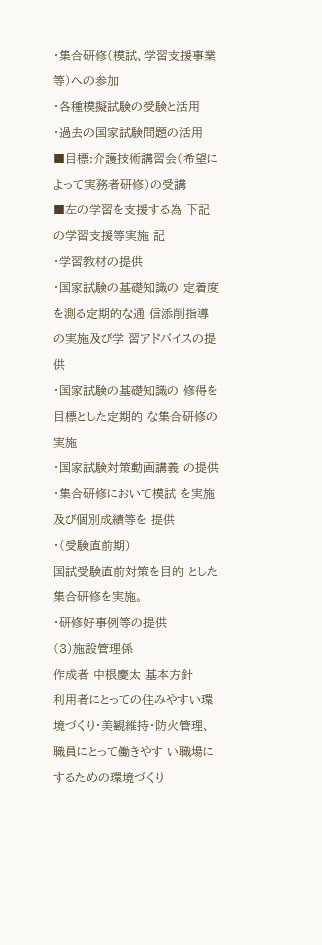・集合研修(模試、学習支援事業等)への参加
・各種模擬試験の受験と活用
・過去の国家試験問題の活用
■目標:介護技術講習会(希望によって実務者研修)の受講
■左の学習を支援する為 下記の学習支援等実施 記
・学習教材の提供
・国家試験の基礎知識の 定着度を測る定期的な通 信添削指導の実施及び学 習アドバイスの提供
・国家試験の基礎知識の 修得を目標とした定期的 な集合研修の実施
・国家試験対策動画講義 の提供
・集合研修において模試 を実施及び個別成績等を 提供
・(受験直前期)
国試受験直前対策を目的 とした集合研修を実施。
・研修好事例等の提供
(3)施設管理係
作成者 中根慶太 基本方針
利用者にとっての住みやすい環境づくり・美観維持・防火管理、職員にとって働きやす い職場にするための環境づくり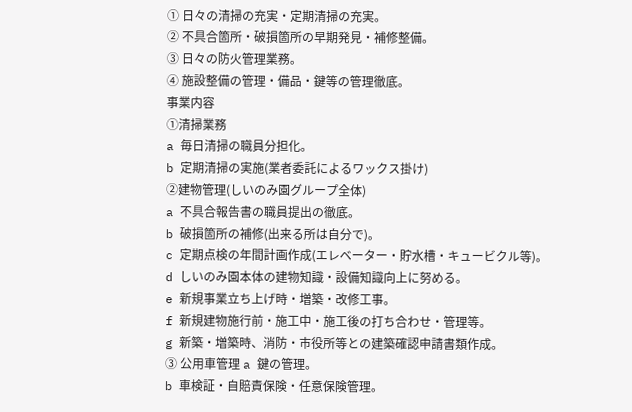① 日々の清掃の充実・定期清掃の充実。
② 不具合箇所・破損箇所の早期発見・補修整備。
③ 日々の防火管理業務。
④ 施設整備の管理・備品・鍵等の管理徹底。
事業内容
①清掃業務
a 毎日清掃の職員分担化。
b 定期清掃の実施(業者委託によるワックス掛け)
②建物管理(しいのみ園グループ全体)
a 不具合報告書の職員提出の徹底。
b 破損箇所の補修(出来る所は自分で)。
c 定期点検の年間計画作成(エレベーター・貯水槽・キュービクル等)。
d しいのみ園本体の建物知識・設備知識向上に努める。
e 新規事業立ち上げ時・増築・改修工事。
f 新規建物施行前・施工中・施工後の打ち合わせ・管理等。
g 新築・増築時、消防・市役所等との建築確認申請書類作成。
③ 公用車管理 a 鍵の管理。
b 車検証・自賠責保険・任意保険管理。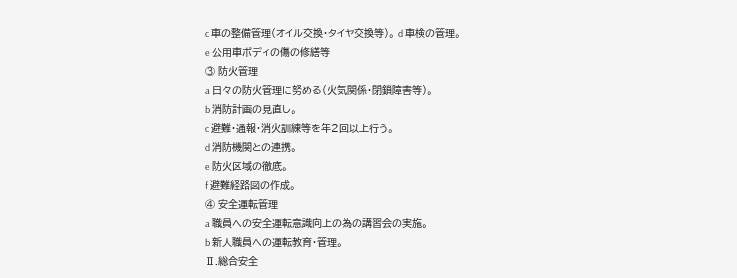c 車の整備管理(オイル交換・タイヤ交換等)。 d 車検の管理。
e 公用車ボディの傷の修繕等
③ 防火管理
a 日々の防火管理に努める(火気関係・閉鎖障害等)。
b 消防計画の見直し。
c 避難・通報・消火訓練等を年2回以上行う。
d 消防機関との連携。
e 防火区域の徹底。
f 避難経路図の作成。
④ 安全運転管理
a 職員への安全運転意識向上の為の講習会の実施。
b 新人職員への運転教育・管理。
Ⅱ.総合安全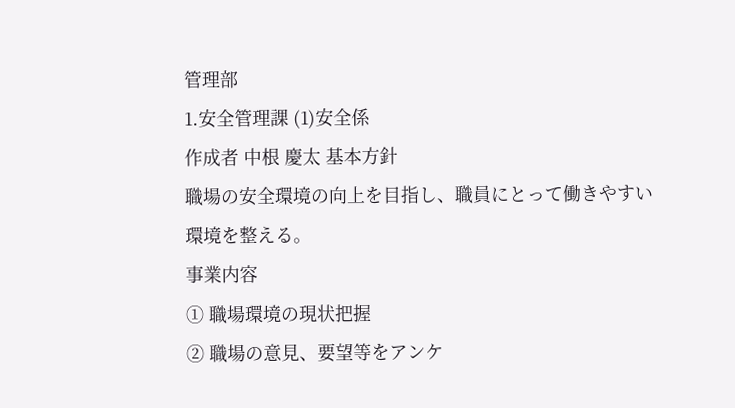管理部
1.安全管理課 (1)安全係
作成者 中根 慶太 基本方針
職場の安全環境の向上を目指し、職員にとって働きやすい環境を整える。
事業内容
① 職場環境の現状把握
② 職場の意見、要望等をアンケ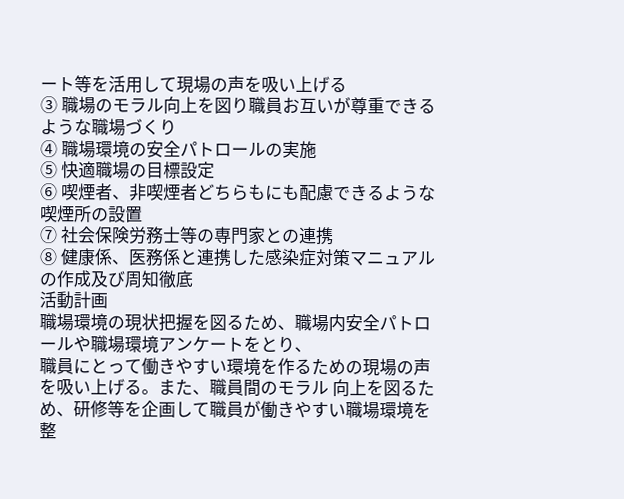ート等を活用して現場の声を吸い上げる
③ 職場のモラル向上を図り職員お互いが尊重できるような職場づくり
④ 職場環境の安全パトロールの実施
⑤ 快適職場の目標設定
⑥ 喫煙者、非喫煙者どちらもにも配慮できるような喫煙所の設置
⑦ 社会保険労務士等の専門家との連携
⑧ 健康係、医務係と連携した感染症対策マニュアルの作成及び周知徹底
活動計画
職場環境の現状把握を図るため、職場内安全パトロールや職場環境アンケートをとり、
職員にとって働きやすい環境を作るための現場の声を吸い上げる。また、職員間のモラル 向上を図るため、研修等を企画して職員が働きやすい職場環境を整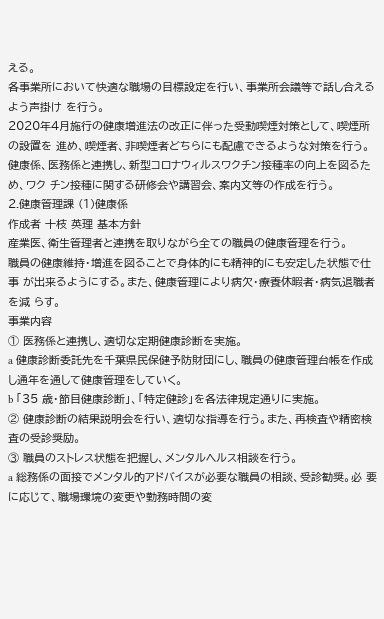える。
各事業所において快適な職場の目標設定を行い、事業所会議等で話し合えるよう声掛け を行う。
2020年4月施行の健康増進法の改正に伴った受動喫煙対策として、喫煙所の設置を 進め、喫煙者、非喫煙者どちらにも配慮できるような対策を行う。
健康係、医務係と連携し、新型コロナウィルスワクチン接種率の向上を図るため、ワク チン接種に関する研修会や講習会、案内文等の作成を行う。
2.健康管理課 (1)健康係
作成者 十枝 英理 基本方針
産業医、衛生管理者と連携を取りながら全ての職員の健康管理を行う。
職員の健康維持・増進を図ることで身体的にも精神的にも安定した状態で仕事 が出来るようにする。また、健康管理により病欠・療養休暇者・病気退職者を減 らす。
事業内容
① 医務係と連携し、適切な定期健康診断を実施。
a 健康診断委託先を千葉県民保健予防財団にし、職員の健康管理台帳を作成 し通年を通して健康管理をしていく。
b 「35 歳・節目健康診断」、「特定健診」を各法律規定通りに実施。
② 健康診断の結果説明会を行い、適切な指導を行う。また、再検査や精密検 査の受診奨励。
③ 職員のストレス状態を把握し、メンタルヘルス相談を行う。
a 総務係の面接でメンタル的アドバイスが必要な職員の相談、受診勧奨。必 要に応じて、職場環境の変更や勤務時間の変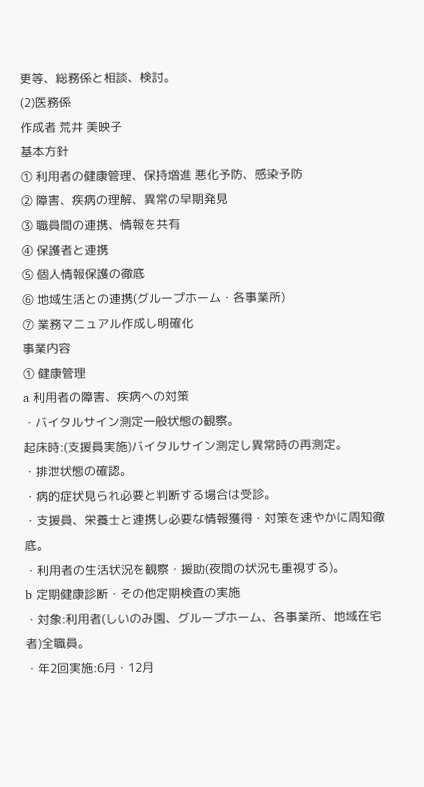更等、総務係と相談、検討。
(2)医務係
作成者 荒井 美映子
基本方針
① 利用者の健康管理、保持増進 悪化予防、感染予防
② 障害、疾病の理解、異常の早期発見
③ 職員間の連携、情報を共有
④ 保護者と連携
⑤ 個人情報保護の徹底
⑥ 地域生活との連携(グループホーム・各事業所)
⑦ 業務マニュアル作成し明確化
事業内容
① 健康管理
a 利用者の障害、疾病への対策
・バイタルサイン測定一般状態の観察。
起床時:(支援員実施)バイタルサイン測定し異常時の再測定。
・排泄状態の確認。
・病的症状見られ必要と判断する場合は受診。
・支援員、栄養士と連携し必要な情報獲得・対策を速やかに周知徹底。
・利用者の生活状況を観察・援助(夜間の状況も重視する)。
b 定期健康診断・その他定期検査の実施
・対象:利用者(しいのみ園、グループホーム、各事業所、地域在宅者)全職員。
・年2回実施:6月・12月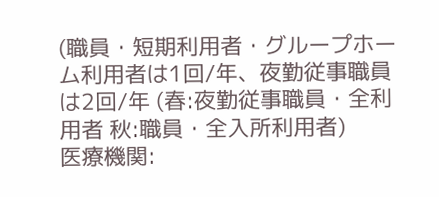(職員・短期利用者・グループホーム利用者は1回/年、夜勤従事職員は2回/年 (春:夜勤従事職員・全利用者 秋:職員・全入所利用者)
医療機関: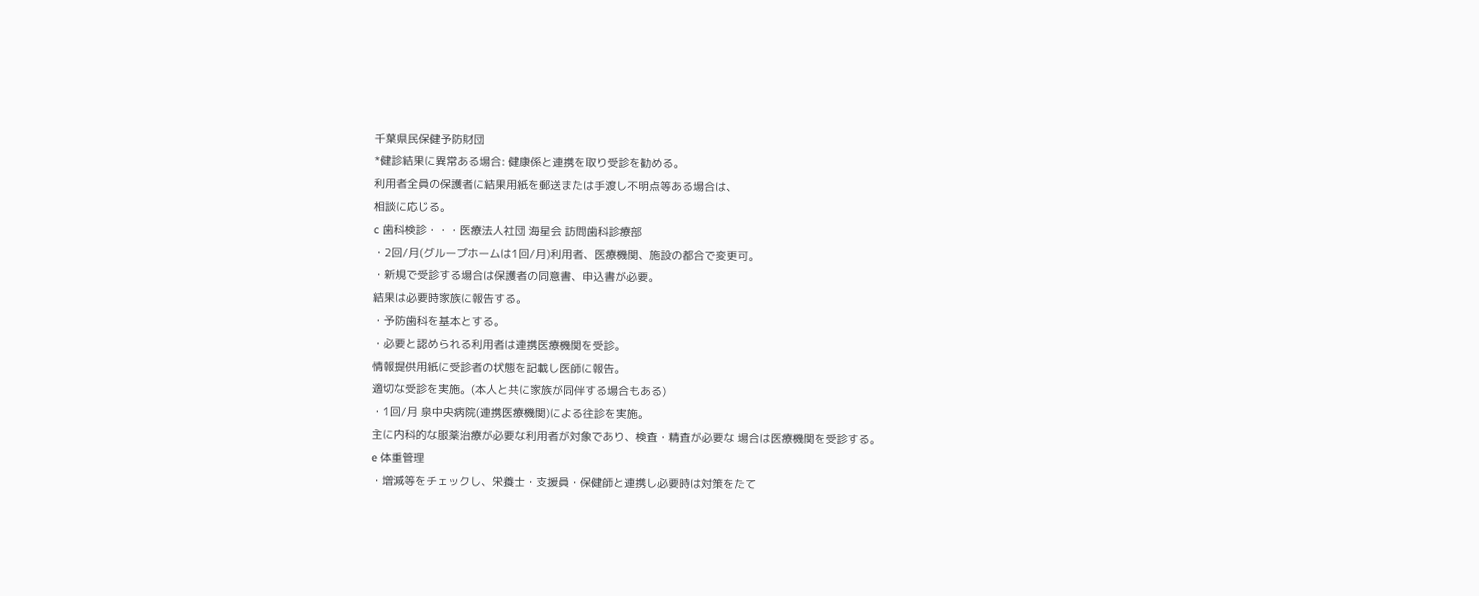千葉県民保健予防財団
*健診結果に異常ある場合: 健康係と連携を取り受診を勧める。
利用者全員の保護者に結果用紙を郵送または手渡し不明点等ある場合は、
相談に応じる。
c 歯科検診・・・医療法人社団 海星会 訪問歯科診療部
・2回/月(グループホームは1回/月)利用者、医療機関、施設の都合で変更可。
・新規で受診する場合は保護者の同意書、申込書が必要。
結果は必要時家族に報告する。
・予防歯科を基本とする。
・必要と認められる利用者は連携医療機関を受診。
情報提供用紙に受診者の状態を記載し医師に報告。
適切な受診を実施。(本人と共に家族が同伴する場合もある)
・1回/月 泉中央病院(連携医療機関)による往診を実施。
主に内科的な服薬治療が必要な利用者が対象であり、検査・精査が必要な 場合は医療機関を受診する。
e 体重管理
・増減等をチェックし、栄養士・支援員・保健師と連携し必要時は対策をたて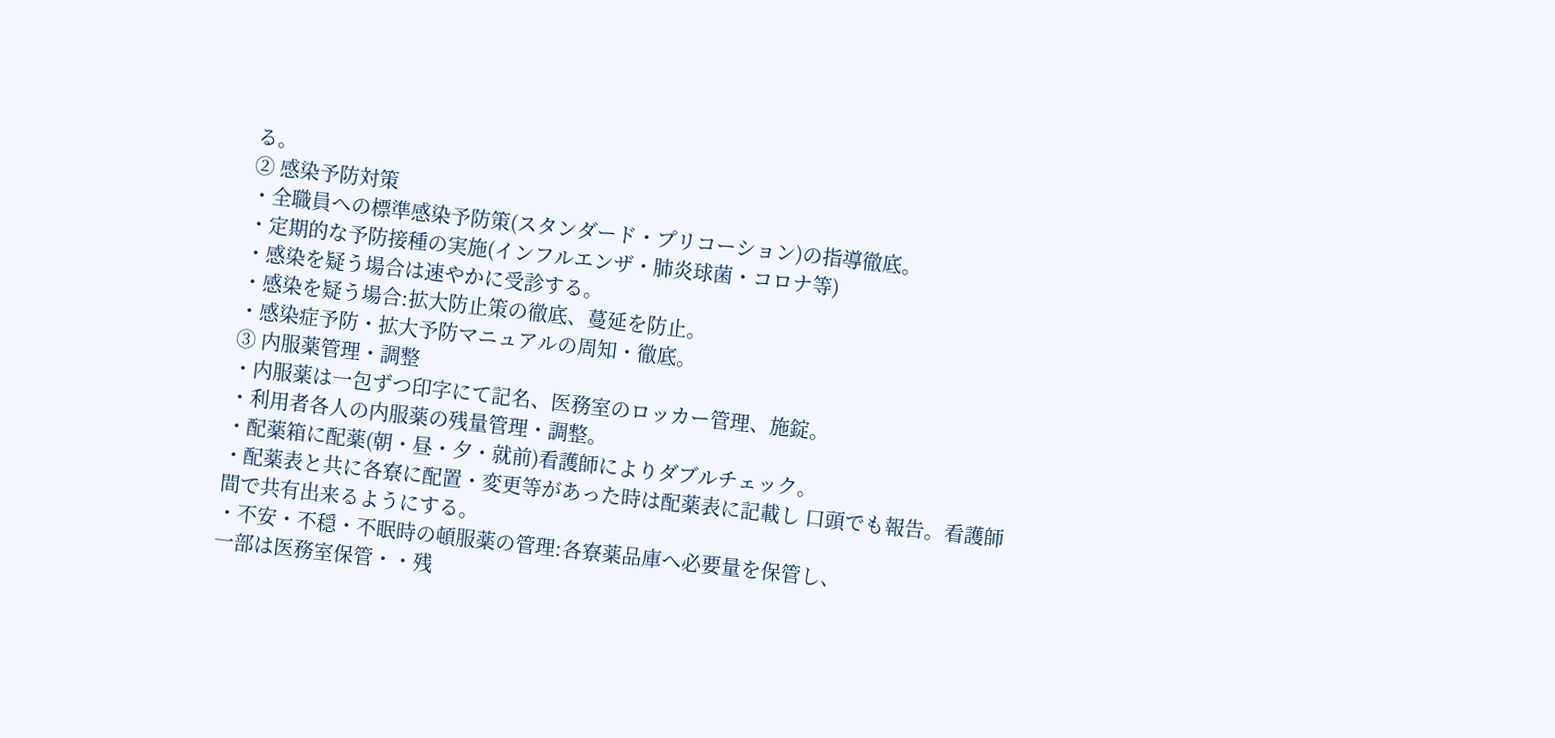る。
② 感染予防対策
・全職員への標準感染予防策(スタンダード・プリコーション)の指導徹底。
・定期的な予防接種の実施(インフルエンザ・肺炎球菌・コロナ等)
・感染を疑う場合は速やかに受診する。
・感染を疑う場合:拡大防止策の徹底、蔓延を防止。
・感染症予防・拡大予防マニュアルの周知・徹底。
③ 内服薬管理・調整
・内服薬は一包ずつ印字にて記名、医務室のロッカー管理、施錠。
・利用者各人の内服薬の残量管理・調整。
・配薬箱に配薬(朝・昼・夕・就前)看護師によりダブルチェック。
・配薬表と共に各寮に配置・変更等があった時は配薬表に記載し 口頭でも報告。看護師間で共有出来るようにする。
・不安・不穏・不眠時の頓服薬の管理:各寮薬品庫へ必要量を保管し、
一部は医務室保管・・残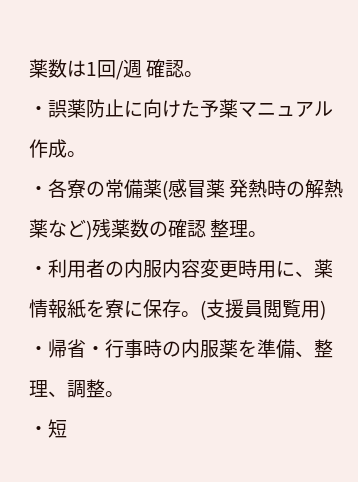薬数は1回/週 確認。
・誤薬防止に向けた予薬マニュアル作成。
・各寮の常備薬(感冒薬 発熱時の解熱薬など)残薬数の確認 整理。
・利用者の内服内容変更時用に、薬情報紙を寮に保存。(支援員閲覧用)
・帰省・行事時の内服薬を準備、整理、調整。
・短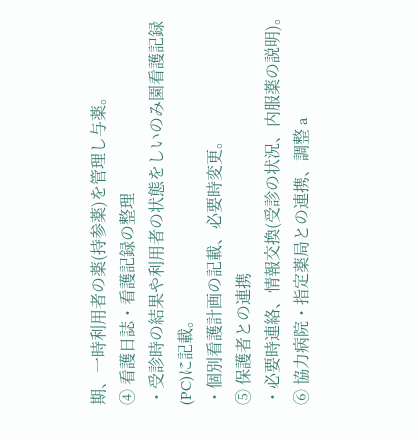期、一時利用者の薬(持参薬)を管理し与薬。
④ 看護日誌・看護記録の整理
・受診時の結果や利用者の状態をしいのみ園看護記録(PC)に記載。
・個別看護計画の記載、必要時変更。
⑤ 保護者との連携
・必要時連絡、情報交換(受診の状況、内服薬の説明)。
⑥ 協力病院・指定薬局との連携、調整 a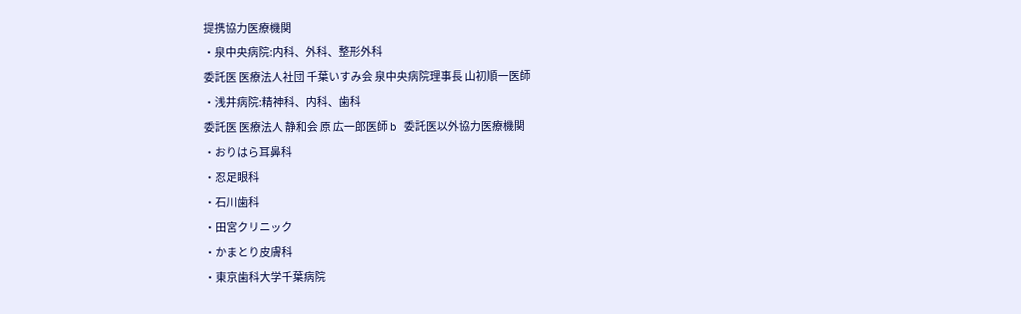提携協力医療機関
・泉中央病院:内科、外科、整形外科
委託医 医療法人社団 千葉いすみ会 泉中央病院理事長 山初順一医師
・浅井病院:精神科、内科、歯科
委託医 医療法人 静和会 原 広一郎医師 b 委託医以外協力医療機関
・おりはら耳鼻科
・忍足眼科
・石川歯科
・田宮クリニック
・かまとり皮膚科
・東京歯科大学千葉病院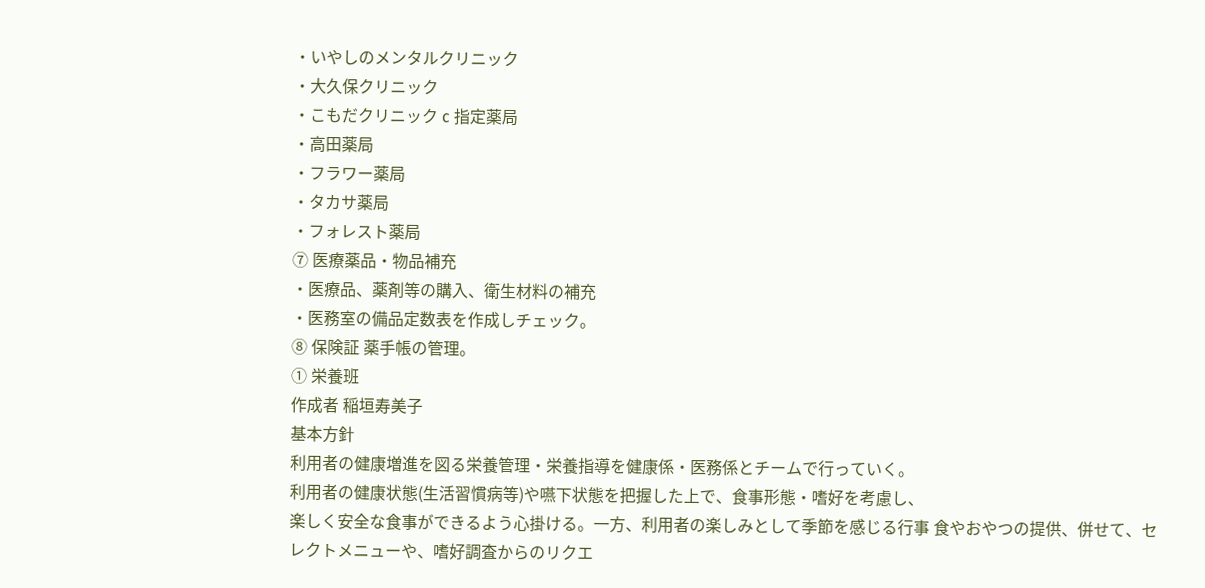・いやしのメンタルクリニック
・大久保クリニック
・こもだクリニック c 指定薬局
・高田薬局
・フラワー薬局
・タカサ薬局
・フォレスト薬局
⑦ 医療薬品・物品補充
・医療品、薬剤等の購入、衛生材料の補充
・医務室の備品定数表を作成しチェック。
⑧ 保険証 薬手帳の管理。
① 栄養班
作成者 稲垣寿美子
基本方針
利用者の健康増進を図る栄養管理・栄養指導を健康係・医務係とチームで行っていく。
利用者の健康状態(生活習慣病等)や嚥下状態を把握した上で、食事形態・嗜好を考慮し、
楽しく安全な食事ができるよう心掛ける。一方、利用者の楽しみとして季節を感じる行事 食やおやつの提供、併せて、セレクトメニューや、嗜好調査からのリクエ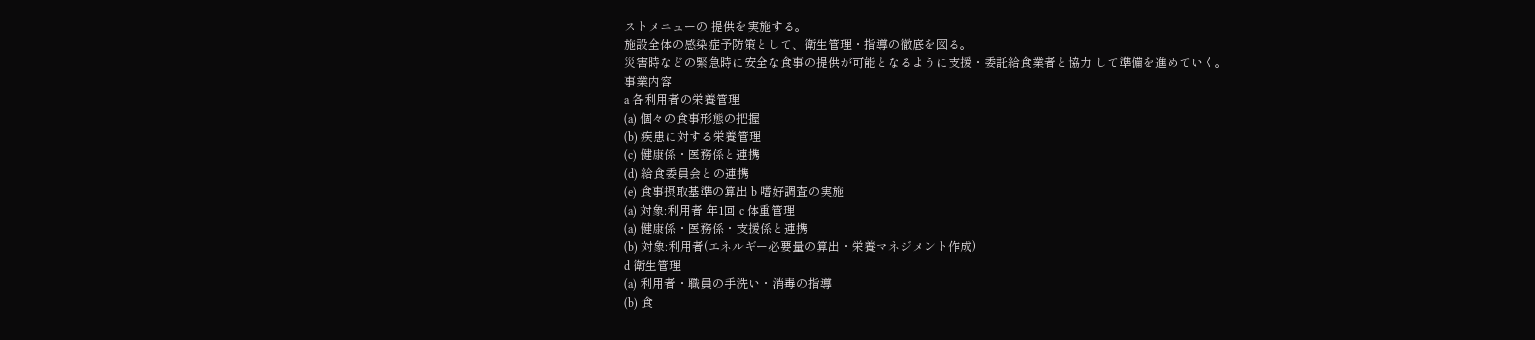ストメニューの 提供を実施する。
施設全体の感染症予防策として、衛生管理・指導の徹底を図る。
災害時などの緊急時に安全な食事の提供が可能となるように支援・委託給食業者と協力 して準備を進めていく。
事業内容
a 各利用者の栄養管理
(a) 個々の食事形態の把握
(b) 疾患に対する栄養管理
(c) 健康係・医務係と連携
(d) 給食委員会との連携
(e) 食事摂取基準の算出 b 嗜好調査の実施
(a) 対象:利用者 年1回 c 体重管理
(a) 健康係・医務係・支援係と連携
(b) 対象:利用者(エネルギー必要量の算出・栄養マネジメント作成)
d 衛生管理
(a) 利用者・職員の手洗い・消毒の指導
(b) 食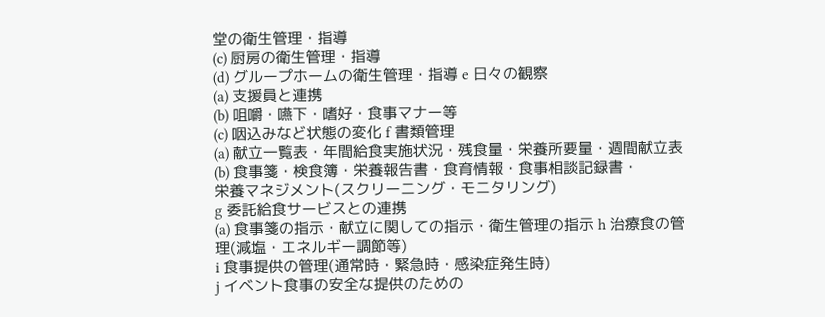堂の衛生管理・指導
(c) 厨房の衛生管理・指導
(d) グループホームの衛生管理・指導 e 日々の観察
(a) 支援員と連携
(b) 咀嚼・嚥下・嗜好・食事マナー等
(c) 咽込みなど状態の変化 f 書類管理
(a) 献立一覧表・年間給食実施状況・残食量・栄養所要量・週間献立表
(b) 食事箋・検食簿・栄養報告書・食育情報・食事相談記録書・
栄養マネジメント(スクリーニング・モニタリング)
g 委託給食サービスとの連携
(a) 食事箋の指示・献立に関しての指示・衛生管理の指示 h 治療食の管理(減塩・エネルギー調節等)
i 食事提供の管理(通常時・緊急時・感染症発生時)
j イベント食事の安全な提供のための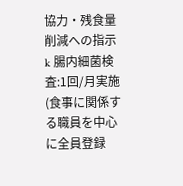協力・残食量削減への指示
k 腸内細菌検査:1回/月実施(食事に関係する職員を中心に全員登録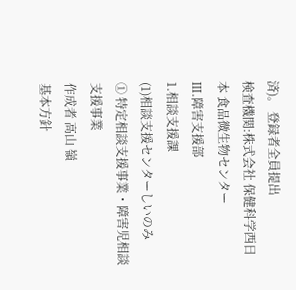済)。 登録者全員提出
検査機関:株式会社 保健科学西日本 食品微生物センター
Ⅲ.障害支援部
1.相談支援課
(1)相談支援センターしいのみ
① 特定相談支援事業・障害児相談支援事業
作成者 高山 嶺
基本方針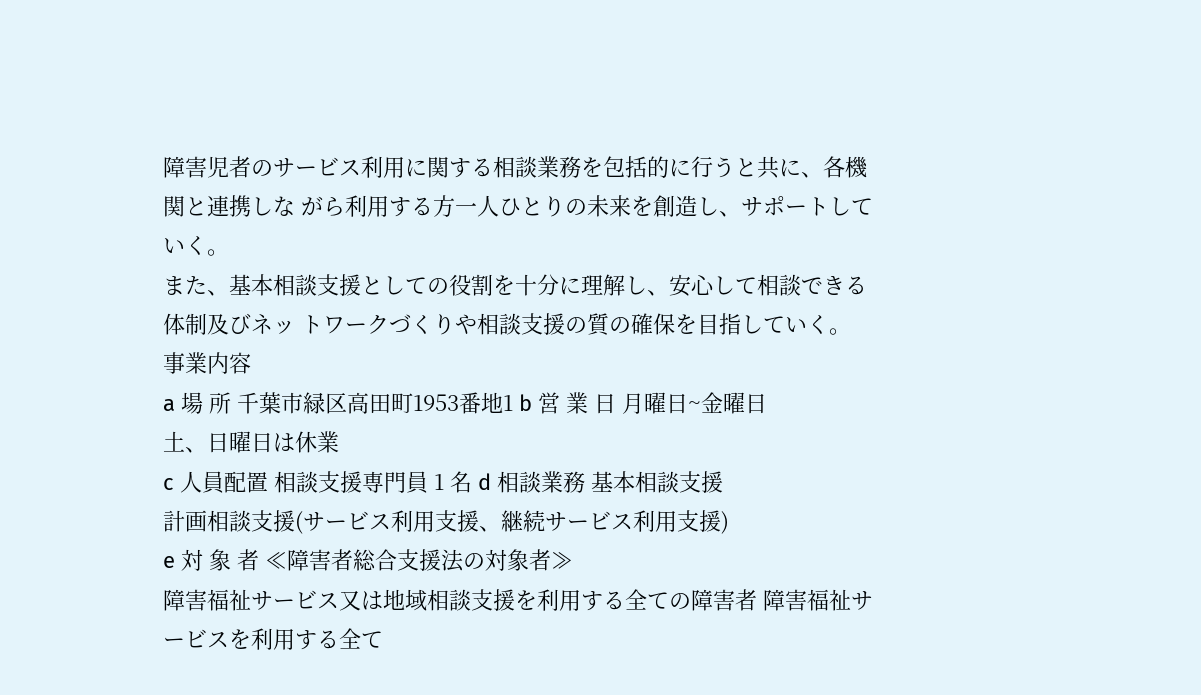障害児者のサービス利用に関する相談業務を包括的に行うと共に、各機関と連携しな がら利用する方一人ひとりの未来を創造し、サポートしていく。
また、基本相談支援としての役割を十分に理解し、安心して相談できる体制及びネッ トワークづくりや相談支援の質の確保を目指していく。
事業内容
a 場 所 千葉市緑区高田町1953番地1 b 営 業 日 月曜日~金曜日
土、日曜日は休業
c 人員配置 相談支援専門員 1 名 d 相談業務 基本相談支援
計画相談支援(サービス利用支援、継続サービス利用支援)
e 対 象 者 ≪障害者総合支援法の対象者≫
障害福祉サービス又は地域相談支援を利用する全ての障害者 障害福祉サービスを利用する全て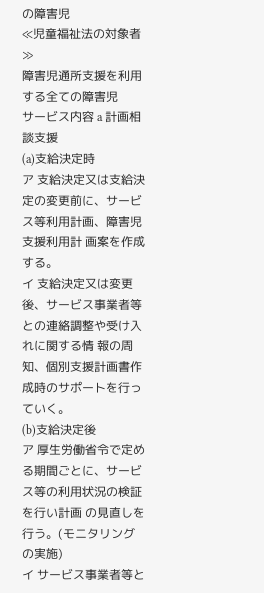の障害児
≪児童福祉法の対象者≫
障害児通所支援を利用する全ての障害児
サービス内容 a 計画相談支援
(a)支給決定時
ア 支給決定又は支給決定の変更前に、サービス等利用計画、障害児支援利用計 画案を作成する。
イ 支給決定又は変更後、サービス事業者等との連絡調整や受け入れに関する情 報の周知、個別支援計画書作成時のサポートを行っていく。
(b)支給決定後
ア 厚生労働省令で定める期間ごとに、サービス等の利用状況の検証を行い計画 の見直しを行う。(モニタリングの実施)
イ サービス事業者等と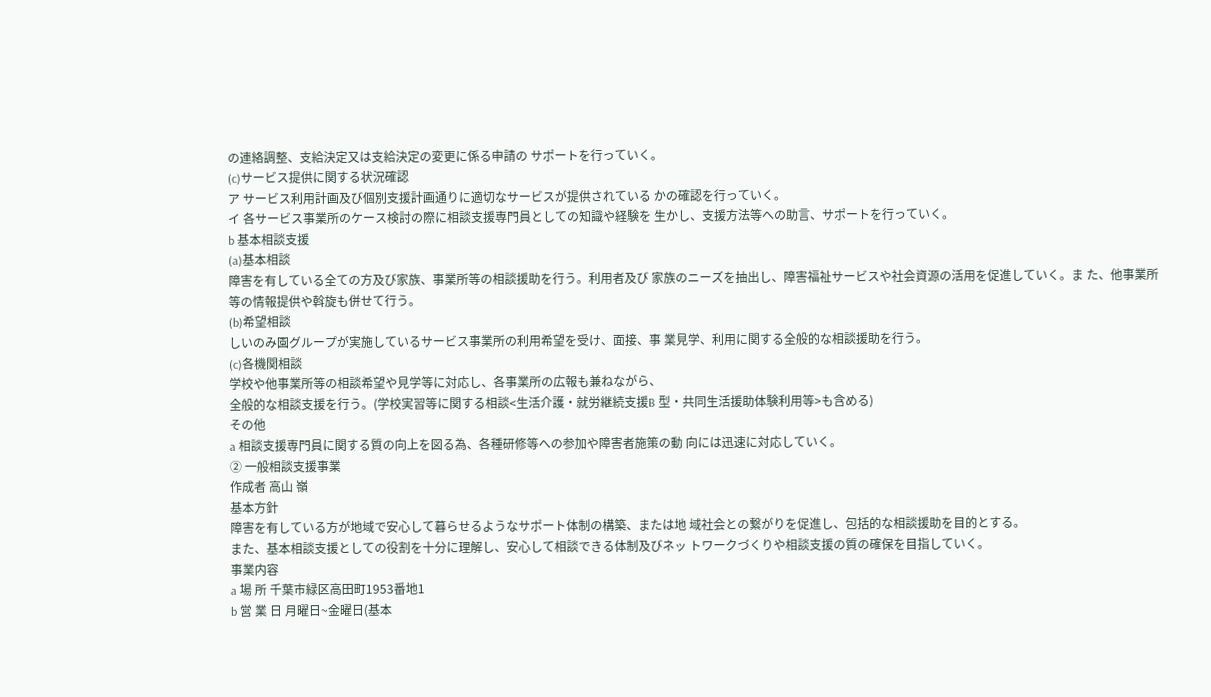の連絡調整、支給決定又は支給決定の変更に係る申請の サポートを行っていく。
(c)サービス提供に関する状況確認
ア サービス利用計画及び個別支援計画通りに適切なサービスが提供されている かの確認を行っていく。
イ 各サービス事業所のケース検討の際に相談支援専門員としての知識や経験を 生かし、支援方法等への助言、サポートを行っていく。
b 基本相談支援
(a)基本相談
障害を有している全ての方及び家族、事業所等の相談援助を行う。利用者及び 家族のニーズを抽出し、障害福祉サービスや社会資源の活用を促進していく。ま た、他事業所等の情報提供や斡旋も併せて行う。
(b)希望相談
しいのみ園グループが実施しているサービス事業所の利用希望を受け、面接、事 業見学、利用に関する全般的な相談援助を行う。
(c)各機関相談
学校や他事業所等の相談希望や見学等に対応し、各事業所の広報も兼ねながら、
全般的な相談支援を行う。(学校実習等に関する相談<生活介護・就労継続支援B 型・共同生活援助体験利用等>も含める)
その他
a 相談支援専門員に関する質の向上を図る為、各種研修等への参加や障害者施策の動 向には迅速に対応していく。
② 一般相談支援事業
作成者 高山 嶺
基本方針
障害を有している方が地域で安心して暮らせるようなサポート体制の構築、または地 域社会との繋がりを促進し、包括的な相談援助を目的とする。
また、基本相談支援としての役割を十分に理解し、安心して相談できる体制及びネッ トワークづくりや相談支援の質の確保を目指していく。
事業内容
a 場 所 千葉市緑区高田町1953番地1
b 営 業 日 月曜日~金曜日(基本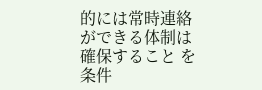的には常時連絡ができる体制は確保すること を条件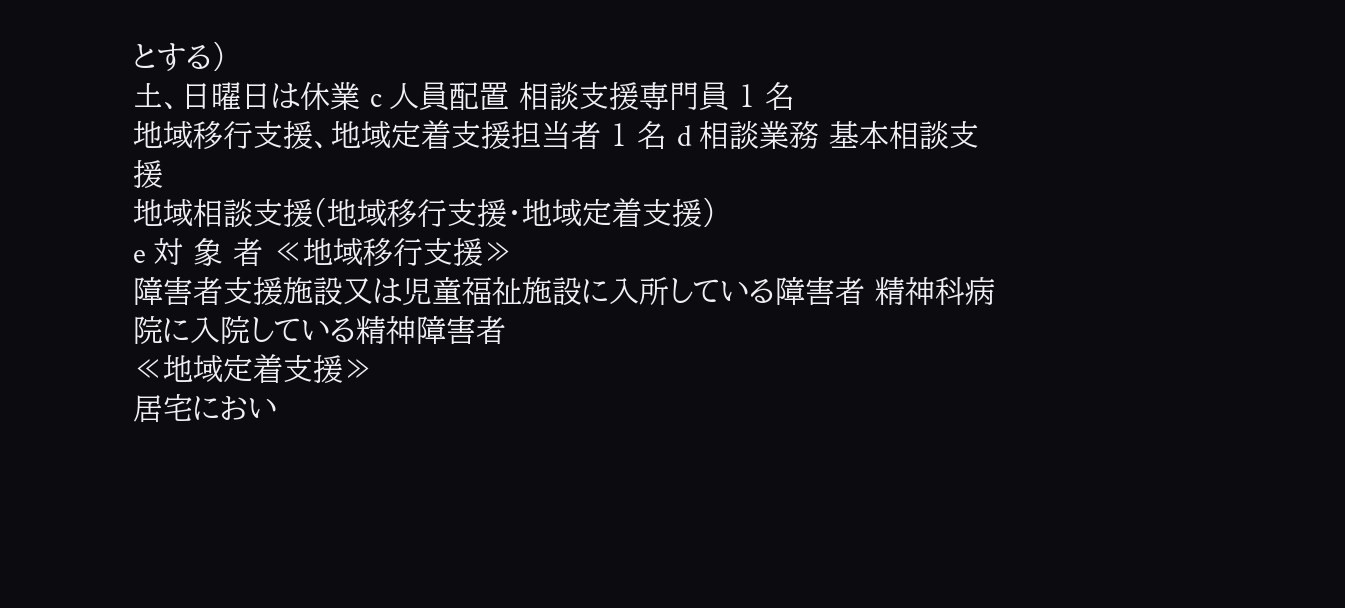とする)
土、日曜日は休業 c 人員配置 相談支援専門員 1 名
地域移行支援、地域定着支援担当者 1 名 d 相談業務 基本相談支援
地域相談支援(地域移行支援・地域定着支援)
e 対 象 者 ≪地域移行支援≫
障害者支援施設又は児童福祉施設に入所している障害者 精神科病院に入院している精神障害者
≪地域定着支援≫
居宅におい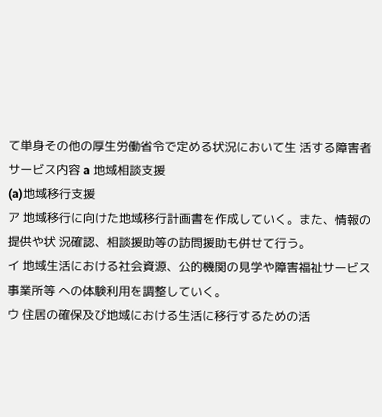て単身その他の厚生労働省令で定める状況において生 活する障害者
サービス内容 a 地域相談支援
(a)地域移行支援
ア 地域移行に向けた地域移行計画書を作成していく。また、情報の提供や状 況確認、相談援助等の訪問援助も併せて行う。
イ 地域生活における社会資源、公的機関の見学や障害福祉サービス事業所等 への体験利用を調整していく。
ウ 住居の確保及び地域における生活に移行するための活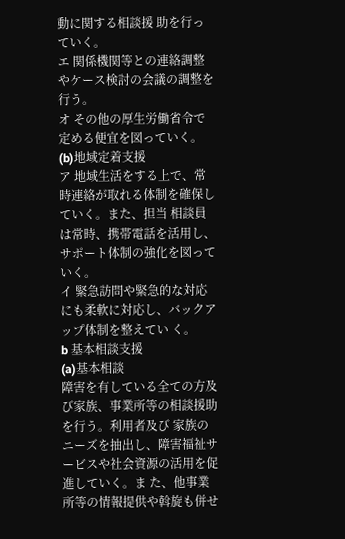動に関する相談援 助を行っていく。
エ 関係機関等との連絡調整やケース検討の会議の調整を行う。
オ その他の厚生労働省令で定める便宜を図っていく。
(b)地域定着支援
ア 地域生活をする上で、常時連絡が取れる体制を確保していく。また、担当 相談員は常時、携帯電話を活用し、サポート体制の強化を図っていく。
イ 緊急訪問や緊急的な対応にも柔軟に対応し、バックアップ体制を整えてい く。
b 基本相談支援
(a)基本相談
障害を有している全ての方及び家族、事業所等の相談援助を行う。利用者及び 家族のニーズを抽出し、障害福祉サービスや社会資源の活用を促進していく。ま た、他事業所等の情報提供や斡旋も併せ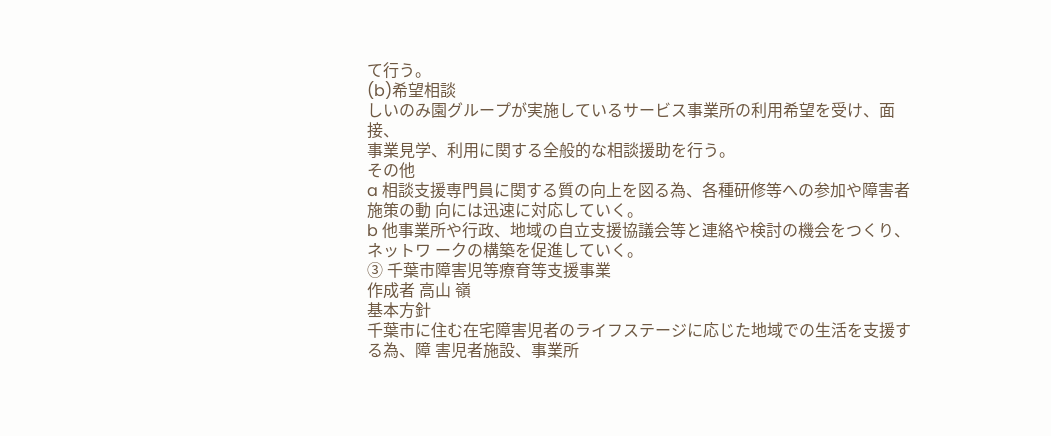て行う。
(b)希望相談
しいのみ園グループが実施しているサービス事業所の利用希望を受け、面接、
事業見学、利用に関する全般的な相談援助を行う。
その他
a 相談支援専門員に関する質の向上を図る為、各種研修等への参加や障害者施策の動 向には迅速に対応していく。
b 他事業所や行政、地域の自立支援協議会等と連絡や検討の機会をつくり、ネットワ ークの構築を促進していく。
③ 千葉市障害児等療育等支援事業
作成者 高山 嶺
基本方針
千葉市に住む在宅障害児者のライフステージに応じた地域での生活を支援する為、障 害児者施設、事業所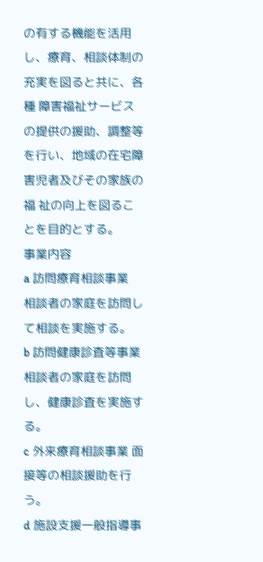の有する機能を活用し、療育、相談体制の充実を図ると共に、各種 障害福祉サービスの提供の援助、調整等を行い、地域の在宅障害児者及びその家族の福 祉の向上を図ることを目的とする。
事業内容
a 訪問療育相談事業
相談者の家庭を訪問して相談を実施する。
b 訪問健康診査等事業
相談者の家庭を訪問し、健康診査を実施する。
c 外来療育相談事業 面接等の相談援助を行う。
d 施設支援一般指導事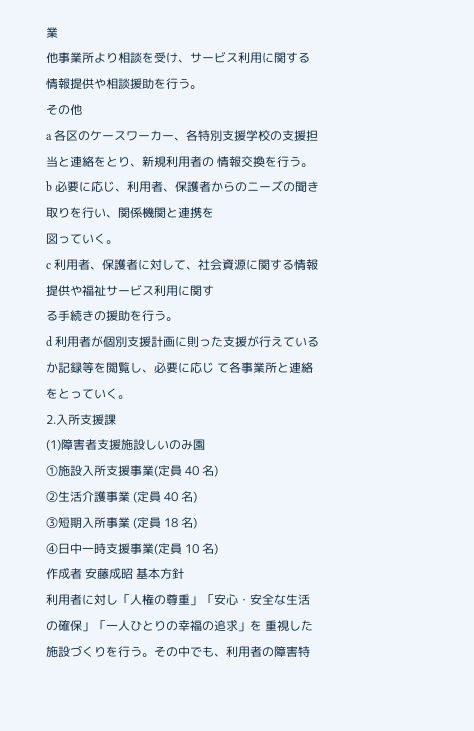業
他事業所より相談を受け、サービス利用に関する情報提供や相談援助を行う。
その他
a 各区のケースワーカー、各特別支援学校の支援担当と連絡をとり、新規利用者の 情報交換を行う。
b 必要に応じ、利用者、保護者からのニーズの聞き取りを行い、関係機関と連携を
図っていく。
c 利用者、保護者に対して、社会資源に関する情報提供や福祉サービス利用に関す
る手続きの援助を行う。
d 利用者が個別支援計画に則った支援が行えているか記録等を閲覧し、必要に応じ て各事業所と連絡をとっていく。
2.入所支援課
(1)障害者支援施設しいのみ園
①施設入所支援事業(定員 40 名)
②生活介護事業 (定員 40 名)
③短期入所事業 (定員 18 名)
④日中一時支援事業(定員 10 名)
作成者 安藤成昭 基本方針
利用者に対し「人権の尊重」「安心・安全な生活の確保」「一人ひとりの幸福の追求」を 重視した施設づくりを行う。その中でも、利用者の障害特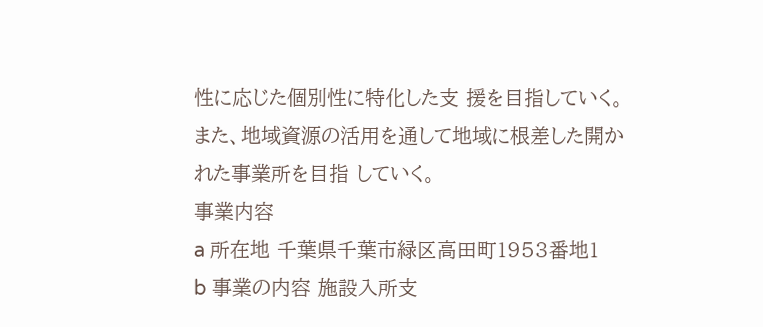性に応じた個別性に特化した支 援を目指していく。また、地域資源の活用を通して地域に根差した開かれた事業所を目指 していく。
事業内容
a 所在地 千葉県千葉市緑区高田町1953番地1
b 事業の内容 施設入所支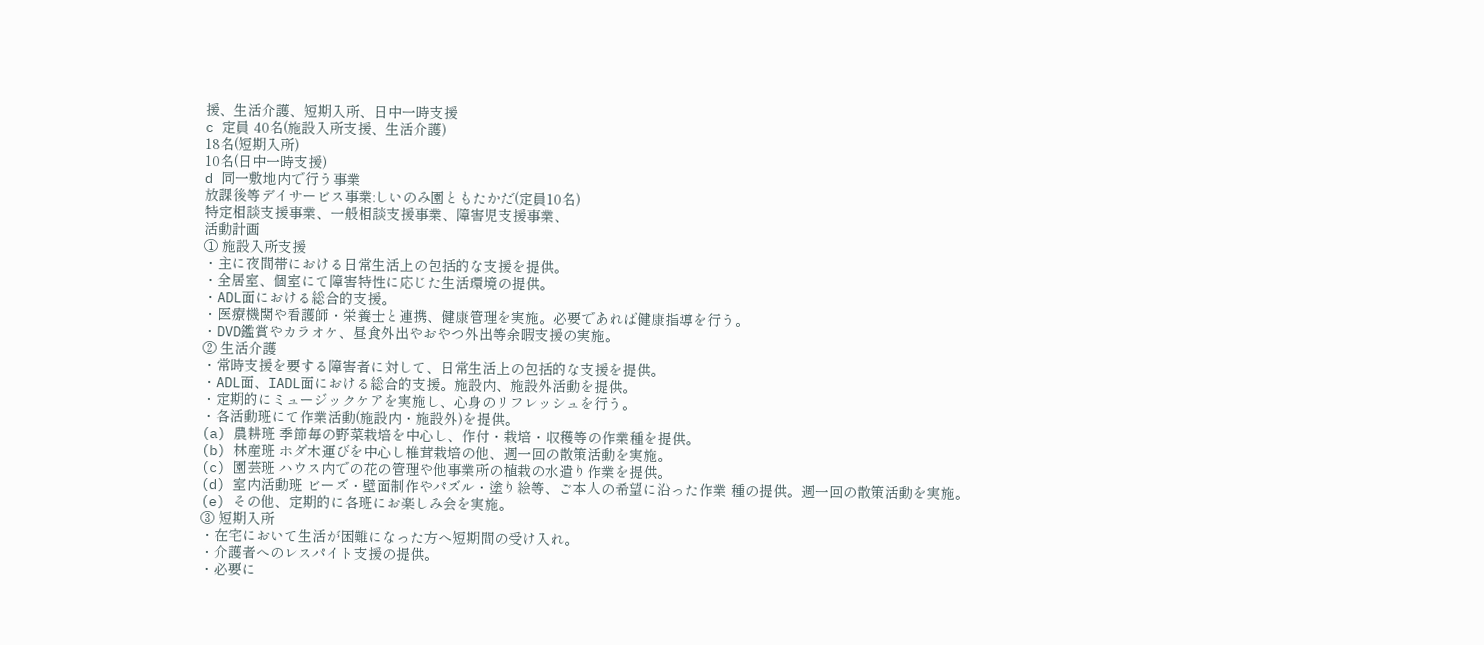援、生活介護、短期入所、日中一時支援
c 定員 40名(施設入所支援、生活介護)
18名(短期入所)
10名(日中一時支援)
d 同一敷地内で行う事業
放課後等デイサービス事業:しいのみ園ともたかだ(定員10名)
特定相談支援事業、一般相談支援事業、障害児支援事業、
活動計画
① 施設入所支援
・主に夜間帯における日常生活上の包括的な支援を提供。
・全居室、個室にて障害特性に応じた生活環境の提供。
・ADL面における総合的支援。
・医療機関や看護師・栄養士と連携、健康管理を実施。必要であれば健康指導を行う。
・DVD鑑賞やカラオケ、昼食外出やおやつ外出等余暇支援の実施。
② 生活介護
・常時支援を要する障害者に対して、日常生活上の包括的な支援を提供。
・ADL面、IADL面における総合的支援。施設内、施設外活動を提供。
・定期的にミュージックケアを実施し、心身のリフレッシュを行う。
・各活動班にて作業活動(施設内・施設外)を提供。
(a) 農耕班 季節毎の野菜栽培を中心し、作付・栽培・収穫等の作業種を提供。
(b) 林産班 ホダ木運びを中心し椎茸栽培の他、週一回の散策活動を実施。
(c) 園芸班 ハウス内での花の管理や他事業所の植栽の水遣り作業を提供。
(d) 室内活動班 ビーズ・壁面制作やパズル・塗り絵等、ご本人の希望に沿った作業 種の提供。週一回の散策活動を実施。
(e) その他、定期的に各班にお楽しみ会を実施。
③ 短期入所
・在宅において生活が困難になった方へ短期間の受け入れ。
・介護者へのレスパイト支援の提供。
・必要に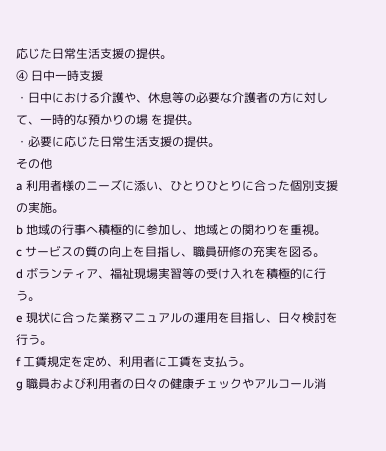応じた日常生活支援の提供。
④ 日中一時支援
・日中における介護や、休息等の必要な介護者の方に対して、一時的な預かりの場 を提供。
・必要に応じた日常生活支援の提供。
その他
a 利用者様のニーズに添い、ひとりひとりに合った個別支援の実施。
b 地域の行事へ積極的に参加し、地域との関わりを重視。
c サービスの質の向上を目指し、職員研修の充実を図る。
d ボランティア、福祉現場実習等の受け入れを積極的に行う。
e 現状に合った業務マニュアルの運用を目指し、日々検討を行う。
f 工賃規定を定め、利用者に工賃を支払う。
g 職員および利用者の日々の健康チェックやアルコール消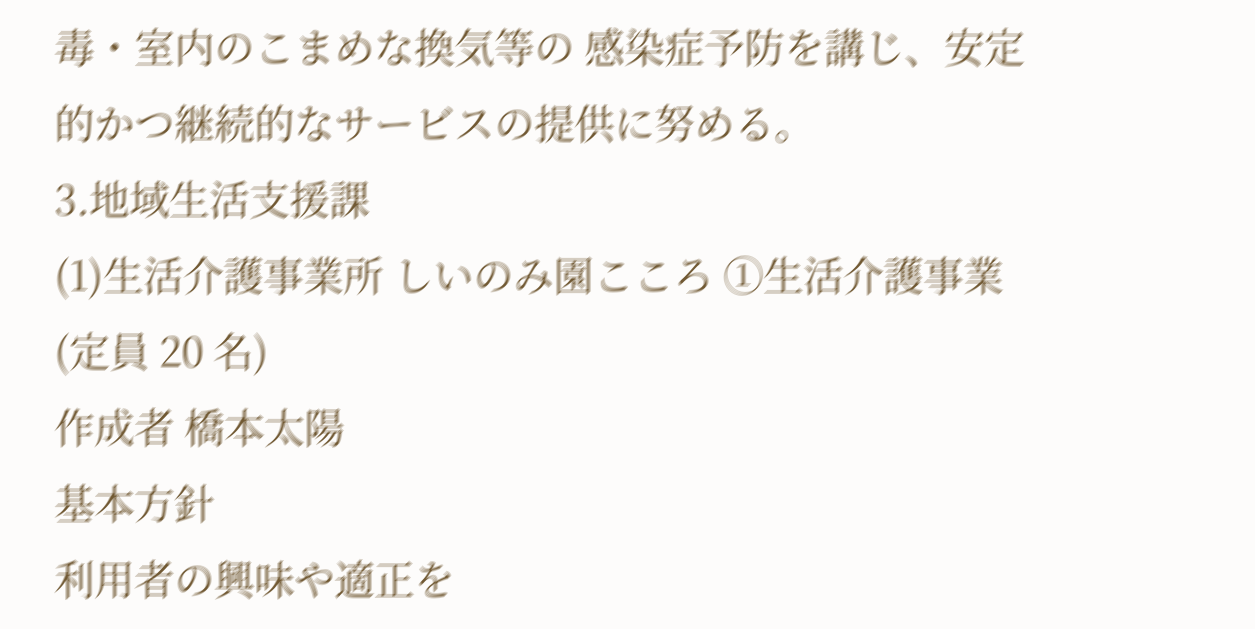毒・室内のこまめな換気等の 感染症予防を講じ、安定的かつ継続的なサービスの提供に努める。
3.地域生活支援課
(1)生活介護事業所 しいのみ園こころ ①生活介護事業 (定員 20 名)
作成者 橋本太陽
基本方針
利用者の興味や適正を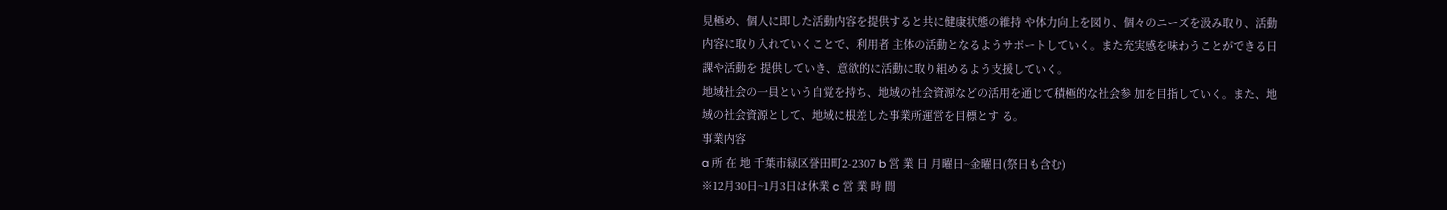見極め、個人に即した活動内容を提供すると共に健康状態の維持 や体力向上を図り、個々のニーズを汲み取り、活動内容に取り入れていくことで、利用者 主体の活動となるようサポートしていく。また充実感を味わうことができる日課や活動を 提供していき、意欲的に活動に取り組めるよう支援していく。
地域社会の一員という自覚を持ち、地域の社会資源などの活用を通じて積極的な社会参 加を目指していく。また、地域の社会資源として、地域に根差した事業所運営を目標とす る。
事業内容
a 所 在 地 千葉市緑区誉田町2-2307 b 営 業 日 月曜日~金曜日(祭日も含む)
※12月30日~1月3日は休業 c 営 業 時 間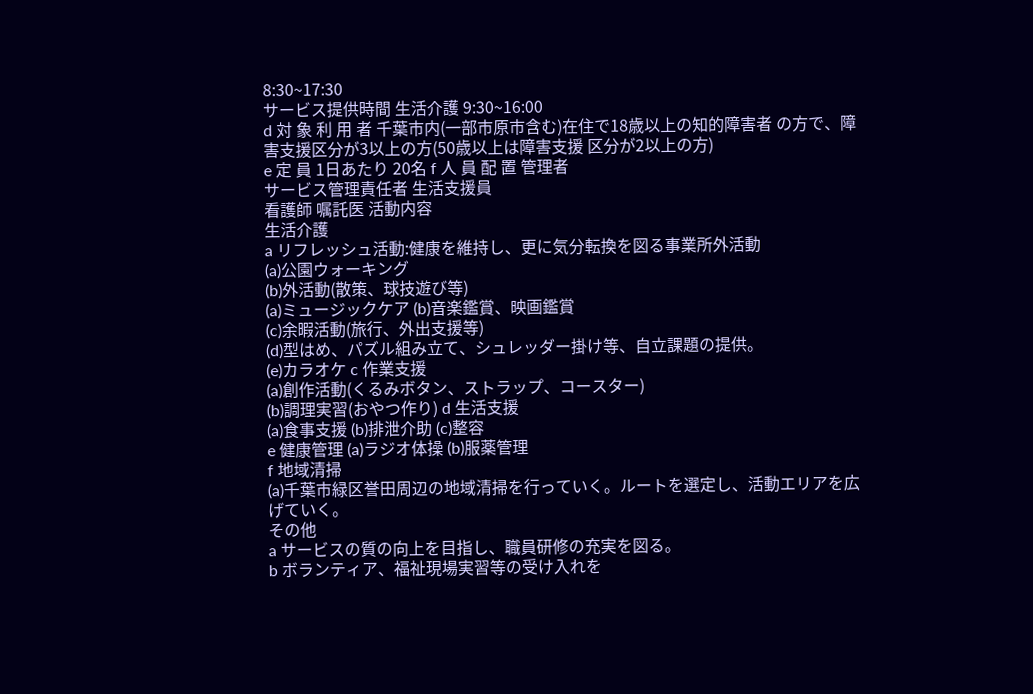8:30~17:30
サービス提供時間 生活介護 9:30~16:00
d 対 象 利 用 者 千葉市内(一部市原市含む)在住で18歳以上の知的障害者 の方で、障害支援区分が3以上の方(50歳以上は障害支援 区分が2以上の方)
e 定 員 1日あたり 20名 f 人 員 配 置 管理者
サービス管理責任者 生活支援員
看護師 嘱託医 活動内容
生活介護
a リフレッシュ活動:健康を維持し、更に気分転換を図る事業所外活動
(a)公園ウォーキング
(b)外活動(散策、球技遊び等)
(a)ミュージックケア (b)音楽鑑賞、映画鑑賞
(c)余暇活動(旅行、外出支援等)
(d)型はめ、パズル組み立て、シュレッダー掛け等、自立課題の提供。
(e)カラオケ c 作業支援
(a)創作活動(くるみボタン、ストラップ、コースター)
(b)調理実習(おやつ作り) d 生活支援
(a)食事支援 (b)排泄介助 (c)整容
e 健康管理 (a)ラジオ体操 (b)服薬管理
f 地域清掃
(a)千葉市緑区誉田周辺の地域清掃を行っていく。ルートを選定し、活動エリアを広 げていく。
その他
a サービスの質の向上を目指し、職員研修の充実を図る。
b ボランティア、福祉現場実習等の受け入れを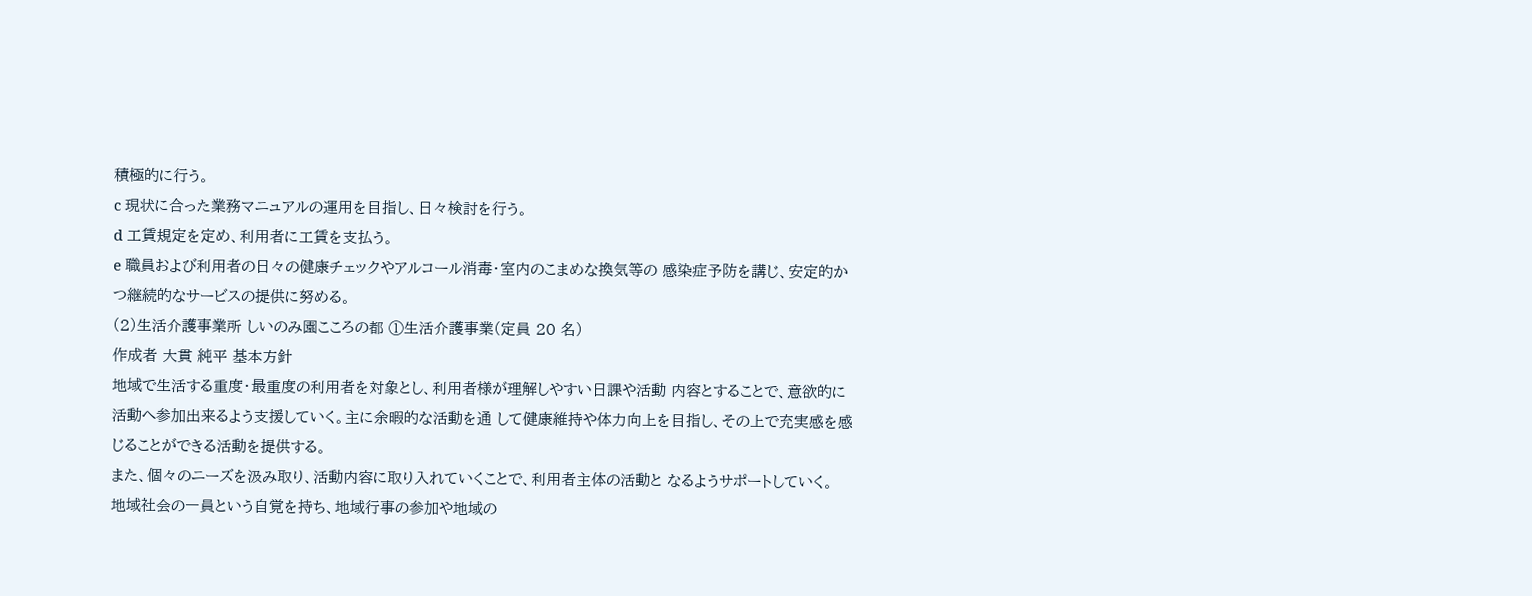積極的に行う。
c 現状に合った業務マニュアルの運用を目指し、日々検討を行う。
d 工賃規定を定め、利用者に工賃を支払う。
e 職員および利用者の日々の健康チェックやアルコール消毒・室内のこまめな換気等の 感染症予防を講じ、安定的かつ継続的なサービスの提供に努める。
(2)生活介護事業所 しいのみ園こころの都 ①生活介護事業(定員 20 名)
作成者 大貫 純平 基本方針
地域で生活する重度・最重度の利用者を対象とし、利用者様が理解しやすい日課や活動 内容とすることで、意欲的に活動へ参加出来るよう支援していく。主に余暇的な活動を通 して健康維持や体力向上を目指し、その上で充実感を感じることができる活動を提供する。
また、個々のニーズを汲み取り、活動内容に取り入れていくことで、利用者主体の活動と なるようサポートしていく。
地域社会の一員という自覚を持ち、地域行事の参加や地域の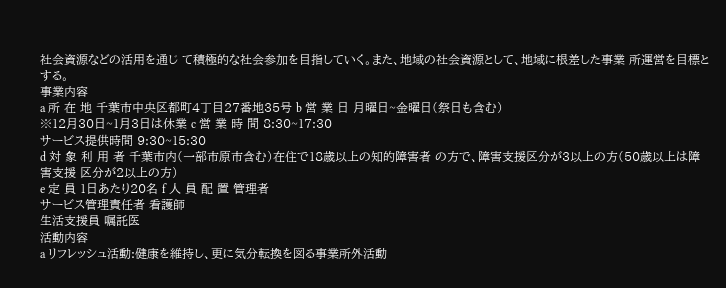社会資源などの活用を通じ て積極的な社会参加を目指していく。また、地域の社会資源として、地域に根差した事業 所運営を目標とする。
事業内容
a 所 在 地 千葉市中央区都町4丁目27番地35号 b 営 業 日 月曜日~金曜日(祭日も含む)
※12月30日~1月3日は休業 c 営 業 時 間 8:30~17:30
サービス提供時間 9:30~15:30
d 対 象 利 用 者 千葉市内(一部市原市含む)在住で18歳以上の知的障害者 の方で、障害支援区分が3以上の方(50歳以上は障害支援 区分が2以上の方)
e 定 員 1日あたり20名 f 人 員 配 置 管理者
サービス管理責任者 看護師
生活支援員 嘱託医
活動内容
a リフレッシュ活動:健康を維持し、更に気分転換を図る事業所外活動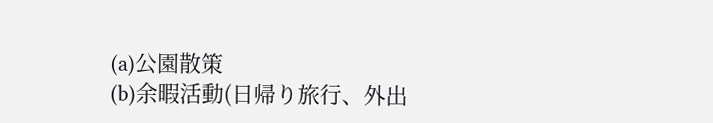(a)公園散策
(b)余暇活動(日帰り旅行、外出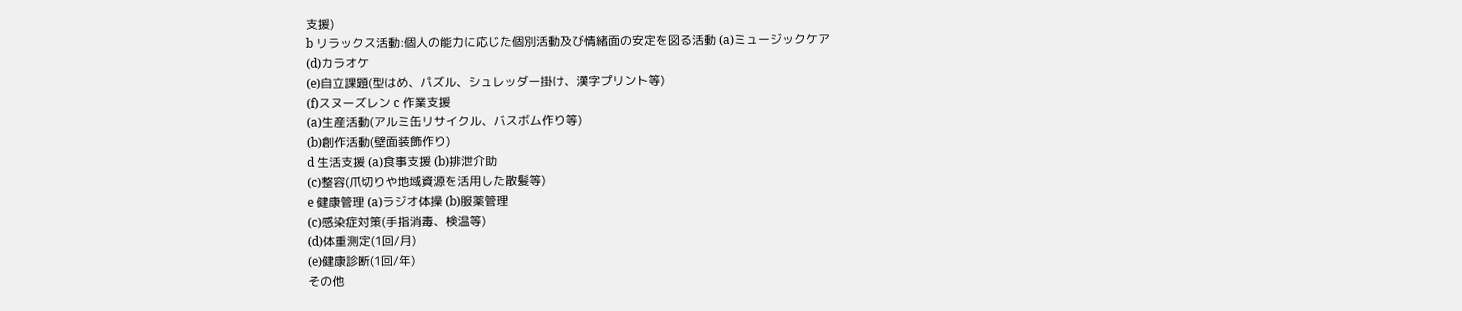支援)
b リラックス活動:個人の能力に応じた個別活動及び情緒面の安定を図る活動 (a)ミュージックケア
(d)カラオケ
(e)自立課題(型はめ、パズル、シュレッダー掛け、漢字プリント等)
(f)スヌーズレン c 作業支援
(a)生産活動(アルミ缶リサイクル、バスボム作り等)
(b)創作活動(壁面装飾作り)
d 生活支援 (a)食事支援 (b)排泄介助
(c)整容(爪切りや地域資源を活用した散髪等)
e 健康管理 (a)ラジオ体操 (b)服薬管理
(c)感染症対策(手指消毒、検温等)
(d)体重測定(1回/月)
(e)健康診断(1回/年)
その他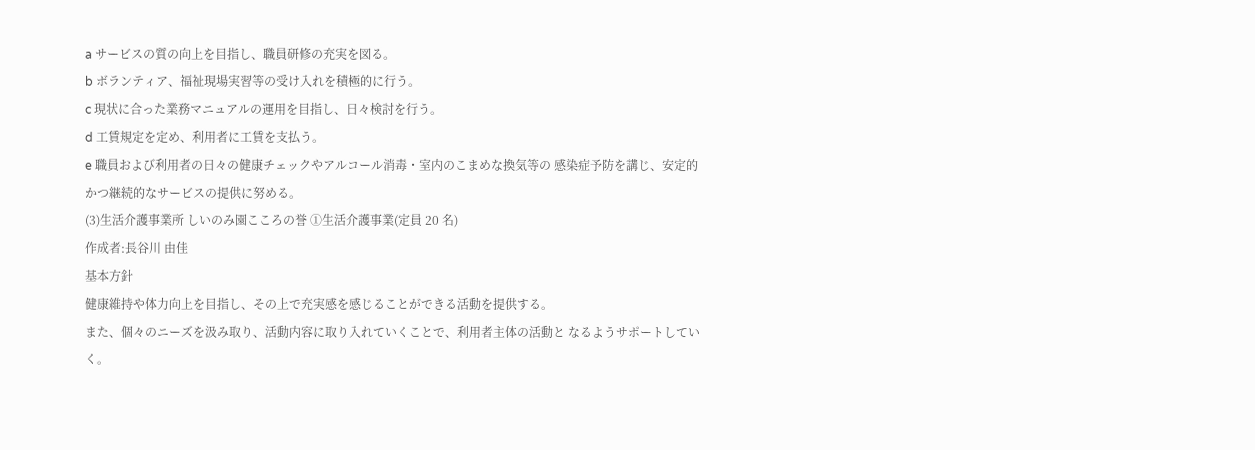a サービスの質の向上を目指し、職員研修の充実を図る。
b ボランティア、福祉現場実習等の受け入れを積極的に行う。
c 現状に合った業務マニュアルの運用を目指し、日々検討を行う。
d 工賃規定を定め、利用者に工賃を支払う。
e 職員および利用者の日々の健康チェックやアルコール消毒・室内のこまめな換気等の 感染症予防を講じ、安定的かつ継続的なサービスの提供に努める。
(3)生活介護事業所 しいのみ園こころの誉 ①生活介護事業(定員 20 名)
作成者:長谷川 由佳
基本方針
健康維持や体力向上を目指し、その上で充実感を感じることができる活動を提供する。
また、個々のニーズを汲み取り、活動内容に取り入れていくことで、利用者主体の活動と なるようサポートしていく。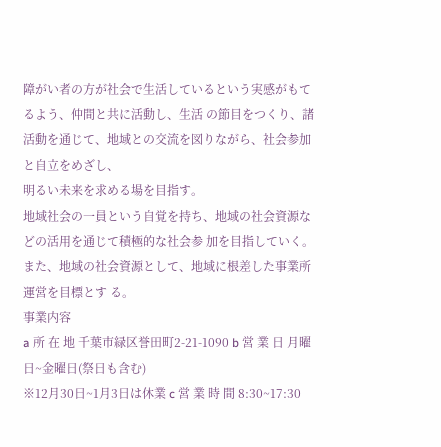障がい者の方が社会で生活しているという実感がもてるよう、仲間と共に活動し、生活 の節目をつくり、諸活動を通じて、地域との交流を図りながら、社会参加と自立をめざし、
明るい未来を求める場を目指す。
地域社会の一員という自覚を持ち、地域の社会資源などの活用を通じて積極的な社会参 加を目指していく。また、地域の社会資源として、地域に根差した事業所運営を目標とす る。
事業内容
a 所 在 地 千葉市緑区誉田町2-21-1090 b 営 業 日 月曜日~金曜日(祭日も含む)
※12月30日~1月3日は休業 c 営 業 時 間 8:30~17:30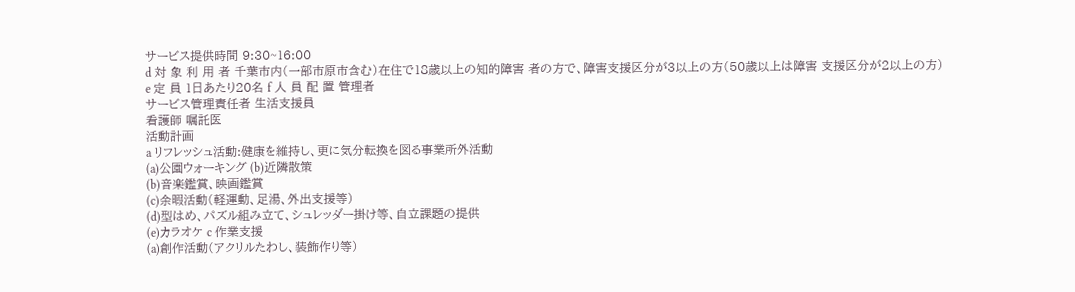サービス提供時間 9:30~16:00
d 対 象 利 用 者 千葉市内(一部市原市含む)在住で18歳以上の知的障害 者の方で、障害支援区分が3以上の方(50歳以上は障害 支援区分が2以上の方)
e 定 員 1日あたり20名 f 人 員 配 置 管理者
サービス管理責任者 生活支援員
看護師 嘱託医
活動計画
a リフレッシュ活動:健康を維持し、更に気分転換を図る事業所外活動
(a)公園ウォーキング (b)近隣散策
(b)音楽鑑賞、映画鑑賞
(c)余暇活動(軽運動、足湯、外出支援等)
(d)型はめ、パズル組み立て、シュレッダー掛け等、自立課題の提供
(e)カラオケ c 作業支援
(a)創作活動(アクリルたわし、装飾作り等)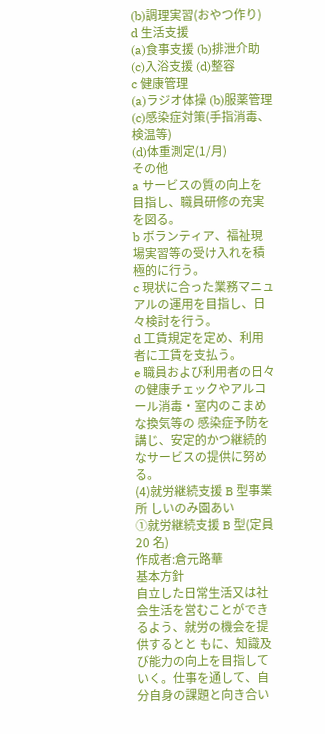(b)調理実習(おやつ作り)
d 生活支援
(a)食事支援 (b)排泄介助 (c)入浴支援 (d)整容
c 健康管理
(a)ラジオ体操 (b)服薬管理
(c)感染症対策(手指消毒、検温等)
(d)体重測定(1/月)
その他
a サービスの質の向上を目指し、職員研修の充実を図る。
b ボランティア、福祉現場実習等の受け入れを積極的に行う。
c 現状に合った業務マニュアルの運用を目指し、日々検討を行う。
d 工賃規定を定め、利用者に工賃を支払う。
e 職員および利用者の日々の健康チェックやアルコール消毒・室内のこまめな換気等の 感染症予防を講じ、安定的かつ継続的なサービスの提供に努める。
(4)就労継続支援 B 型事業所 しいのみ園あい
①就労継続支援 B 型(定員 20 名)
作成者:倉元路華
基本方針
自立した日常生活又は社会生活を営むことができるよう、就労の機会を提供するとと もに、知識及び能力の向上を目指していく。仕事を通して、自分自身の課題と向き合い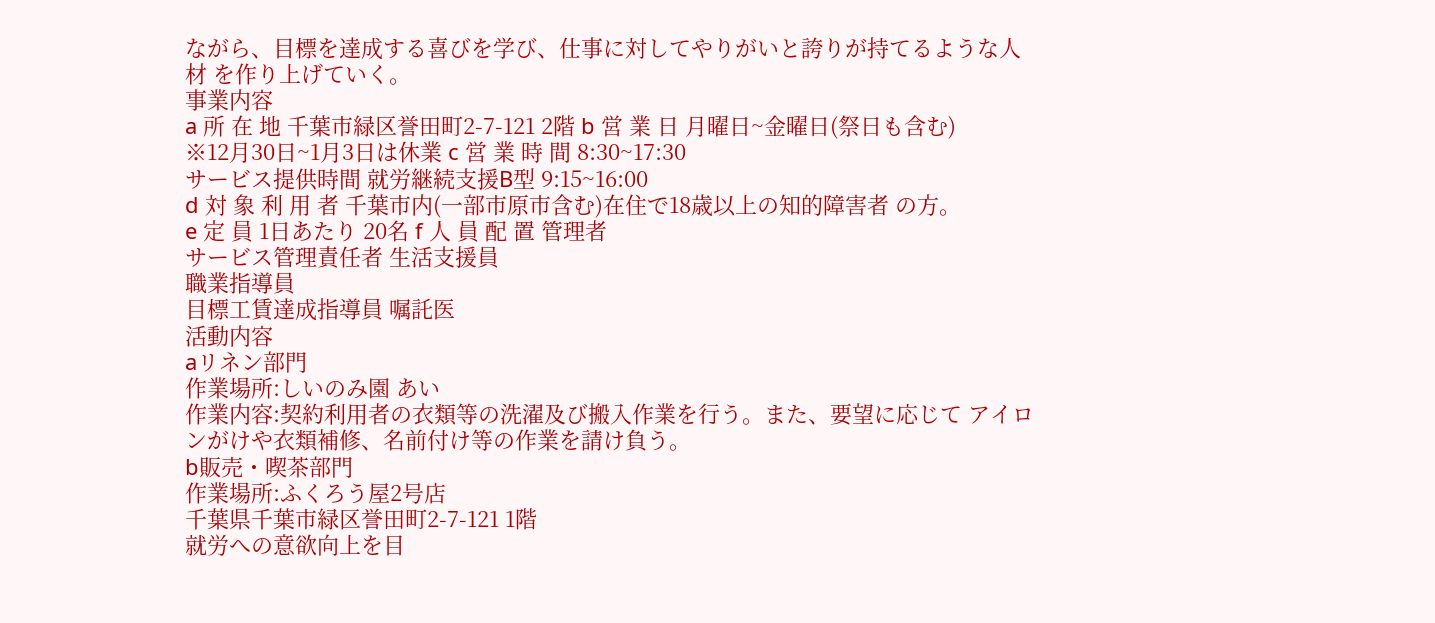ながら、目標を達成する喜びを学び、仕事に対してやりがいと誇りが持てるような人材 を作り上げていく。
事業内容
a 所 在 地 千葉市緑区誉田町2-7-121 2階 b 営 業 日 月曜日~金曜日(祭日も含む)
※12月30日~1月3日は休業 c 営 業 時 間 8:30~17:30
サービス提供時間 就労継続支援B型 9:15~16:00
d 対 象 利 用 者 千葉市内(一部市原市含む)在住で18歳以上の知的障害者 の方。
e 定 員 1日あたり 20名 f 人 員 配 置 管理者
サービス管理責任者 生活支援員
職業指導員
目標工賃達成指導員 嘱託医
活動内容
aリネン部門
作業場所:しいのみ園 あい
作業内容:契約利用者の衣類等の洗濯及び搬入作業を行う。また、要望に応じて アイロンがけや衣類補修、名前付け等の作業を請け負う。
b販売・喫茶部門
作業場所:ふくろう屋2号店
千葉県千葉市緑区誉田町2-7-121 1階
就労への意欲向上を目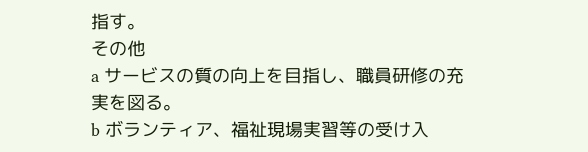指す。
その他
a サービスの質の向上を目指し、職員研修の充実を図る。
b ボランティア、福祉現場実習等の受け入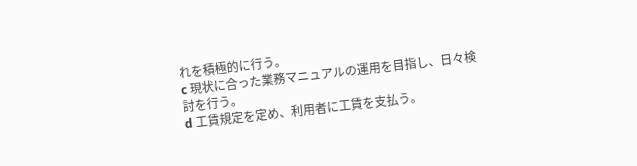れを積極的に行う。
c 現状に合った業務マニュアルの運用を目指し、日々検討を行う。
d 工賃規定を定め、利用者に工賃を支払う。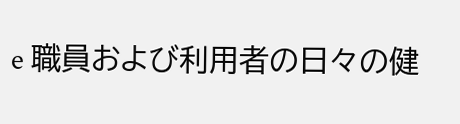e 職員および利用者の日々の健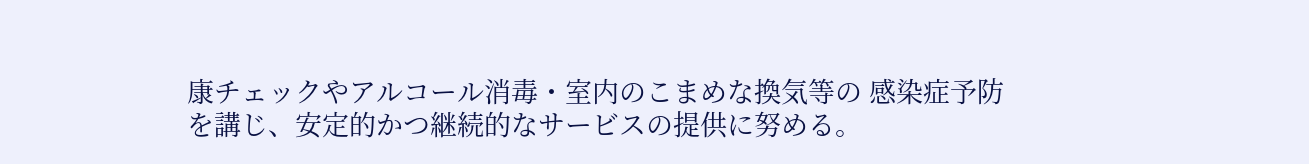康チェックやアルコール消毒・室内のこまめな換気等の 感染症予防を講じ、安定的かつ継続的なサービスの提供に努める。